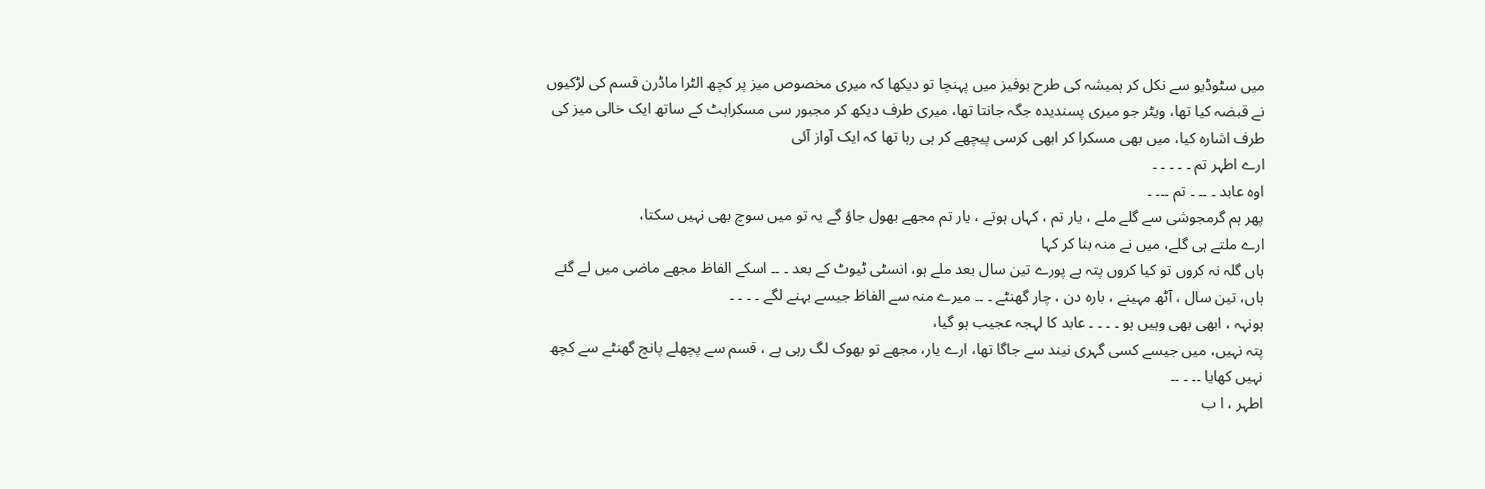میں سٹوڈیو سے نکل کر ہمیشہ کی طرح بوفیز میں پہنچا تو دیکھا کہ میری مخصوص میز پر کچھ الٹرا ماڈرن قسم کی لڑکیوں نے قبضہ کیا تھا، ویٹر جو میری پسندیدہ جگہ جانتا تھا، میری طرف دیکھ کر مجبور سی مسکراہٹ کے ساتھ ایک خالی میز کی طرف اشارہ کیا، میں بھی مسکرا کر ابھی کرسی پیچھے کر ہی رہا تھا کہ ایک آواز آئی
ارے اطہر تم ۔ ۔ ۔ ۔ ۔
اوہ عابد ۔ ۔۔ ۔ تم ۔۔۔ ۔
پھر ہم گرمجوشی سے گلے ملے ، یار تم ، کہاں ہوتے ، یار تم مجھے بھول جاؤ گے یہ تو میں سوچ بھی نہیں سکتا،
ارے ملتے ہی گلے، میں نے منہ بنا کر کہا
ہاں گلہ نہ کروں تو کیا کروں پتہ ہے پورے تین سال بعد ملے ہو، انسٹی ٹیوٹ کے بعد ۔ ۔۔ اسکے الفاظ مجھے ماضی میں لے گئے
ہاں، تین سال ، آٹھ مہینے ، بارہ دن ، چار گھنٹے ۔ ۔۔ میرے منہ سے الفاظ جیسے بہنے لگے ۔ ۔ ۔ ۔
ہونہہ ، ابھی بھی وہیں ہو ۔ ۔ ۔ ۔ عابد کا لہجہ عجیب ہو گیا،
پتہ نہیں، میں جیسے کسی گہری نیند سے جاگا تھا، ارے یار، مجھے تو بھوک لگ رہی ہے ، قسم سے پچھلے پانچ گھنٹے سے کچھ نہیں کھایا ۔۔ ۔ ۔۔
اطہر ، ا ب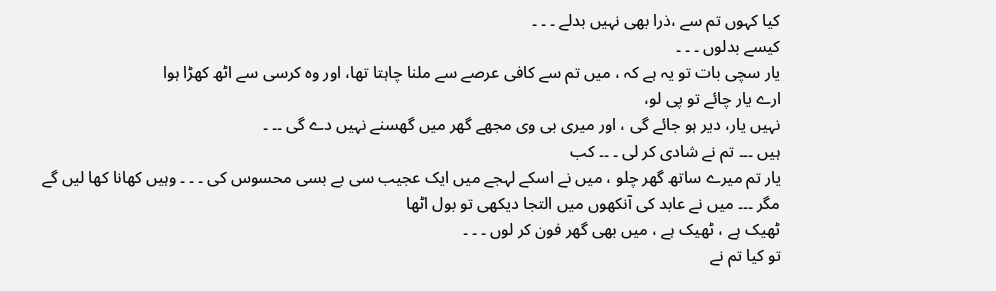کیا کہوں تم سے ،ذرا بھی نہیں بدلے ۔ ۔ ۔
کیسے بدلوں ۔ ۔ ۔
یار سچی بات تو یہ ہے کہ ، میں تم سے کافی عرصے سے ملنا چاہتا تھا، اور وہ کرسی سے اٹھ کھڑا ہوا
ارے یار چائے تو پی لو،
نہیں یار، دیر ہو جائے گی ، اور میری بی وی مجھے گھر میں گھسنے نہیں دے گی ۔۔ ۔
ہیں ۔۔۔ تم نے شادی کر لی ۔ ۔۔ کب
یار تم میرے ساتھ گھر چلو ، میں نے اسکے لہجے میں ایک عجیب سی بے بسی محسوس کی ۔ ۔ ۔ وہیں کھانا کھا لیں گے
مگر ۔۔۔ میں نے عابد کی آنکھوں میں التجا دیکھی تو بول اٹھا
ٹھیک ہے ، ٹھیک ہے ، میں بھی گھر فون کر لوں ۔ ۔ ۔
تو کیا تم نے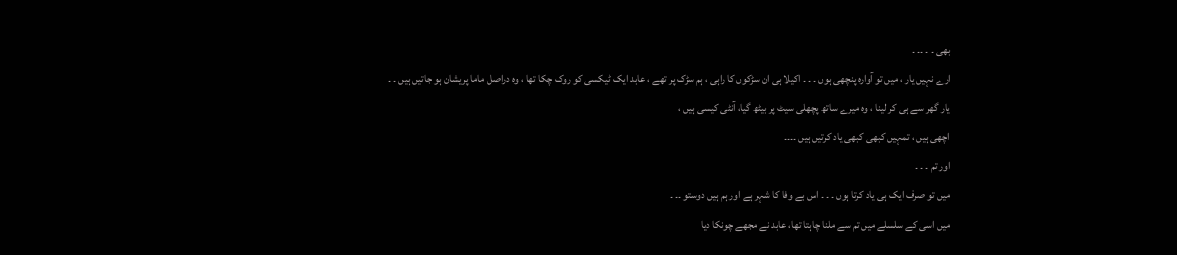بھی ۔ ۔ ۔۔ ۔
ارے نہیں یار ، میں تو آوارہ پنچھی ہوں ۔ ۔ ۔ اکیلا ہی ان سڑکوں کا راہی ، ہم سڑک پر تھے ، عابد ایک ٹیکسی کو روک چکا تھا ، وہ دراصل ماما پریشان ہو جاتیں ہیں ۔ ۔
یار گھر سے ہی کر لینا ، وہ میرے ساتھ پچھلی سیٹ پر بیٹھ گیا، آنٹی کیسی ہیں ،
اچھی ہیں ، تمہیں کبھی کبھی یاد کرتیں ہیں ۔۔۔۔
اور تم ۔ ۔ ۔
میں تو صرف ایک ہی یاد کرتا ہوں ۔ ۔ ۔ اس بے وفا کا شہر ہے اور ہم ہیں دوستو ۔۔ ۔
میں اسی کے سلسلے میں تم سے ملنا چاہتا تھا، عابد نے مجھے چونکا دیا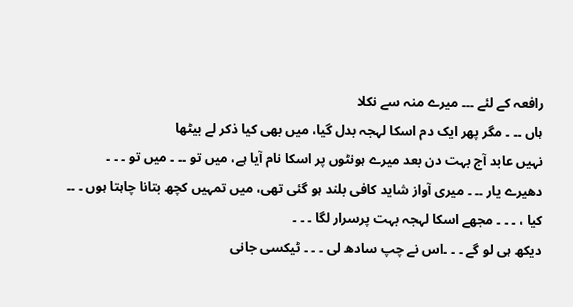رافعہ کے لئے ۔۔۔ میرے منہ سے نکلا
ہاں ۔۔ ۔ مگر پھر ایک دم اسکا لہجہ بدل گیا، میں بھی کیا ذکر لے بیٹھا
نہیں عابد آج بہت دن بعد میرے ہونٹوں پر اسکا نام آیا ہے، میں تو ۔۔ ۔ میں تو ۔ ۔ ۔
دھیرے یار ۔۔ ۔ میری آواز شاید کافی بلند ہو گئی تھی، میں تمہیں کچھ بتانا چاہتا ہوں ۔ ۔۔
کیا ، ۔ ۔ ۔ مجھے اسکا لہجہ بہت پرسرار لگا ۔ ۔ ۔
دیکھ ہی لو گے ۔ ۔ ۔اس نے چپ سادھ لی ۔ ۔ ۔ ٹیکسی جانی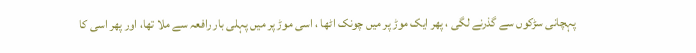پہچانی سڑکوں سے گذرنے لگی ، پھر ایک موڑ پر میں چونک اٹھا ، اسی موڑ پر میں پہلی بار رافعہ سے ملا تھا، اور پھر اسی کا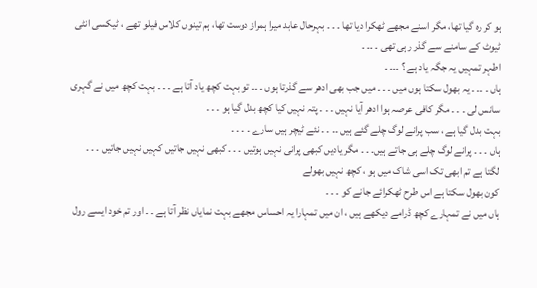ہو کر رہ گیا تھا، مگر اسنے مجھے ٹھکرا دیا تھا ۔ ۔ ۔ بہرحال عابد میرا ہمراز دوست تھا، ہم تینوں کلاس فیلو تھے ، ٹیکسی انٹی ٹیوٹ کے سامنے سے گذر رہی تھی ۔ ۔۔ ۔
اطہر تمہیں یہ جگہ یاد ہے ؟ ۔۔۔ ۔
ہاں ۔ ۔۔ ۔ یہ بھول سکتا ہوں میں ۔ ۔ ۔ میں جب بھی ادھر سے گذرتا ہوں ۔ ۔۔ تو بہت کچھ یاد آتا ہے ۔ ۔ ۔ بہت کچھ میں نے گہری سانس لی ۔ ۔ ۔ مگر کافی عرصہ ہوا ادھر آیا نہیں ۔ ۔ ۔ پتہ نہیں کیا کچھ بدل گیا ہو ۔ ۔ ۔
بہت بدل گیا ہے ، سب پرانے لوگ چلے گئے ہیں ۔۔ ۔ ۔ نئے ٹیچر ہیں سارے ۔ ۔ ۔ ۔
ہاں ۔ ۔ ۔ پرانے لوگ چلے ہی جاتے ہیں۔ ۔ ۔ مگر یادیں کبھی پرانی نہیں ہوتیں ۔ ۔ ۔ کبھی نہیں جاتیں کہیں نہیں جاتیں ۔ ۔ ۔
لگتا ہے تم ابھی تک اسی شاک میں ہو ، کچھ نہیں بھولے
کون بھول سکتا ہے اس طرح ٹھکرائے جانے کو ۔ ۔ ۔
ہاں میں نے تمہارے کچھ ڈرامے دیکھے ہیں ، ان میں تمہارا یہ احساس مجھے بہت نمایاں نظر آتا ہے ۔ ۔ اور تم خود ایسے رول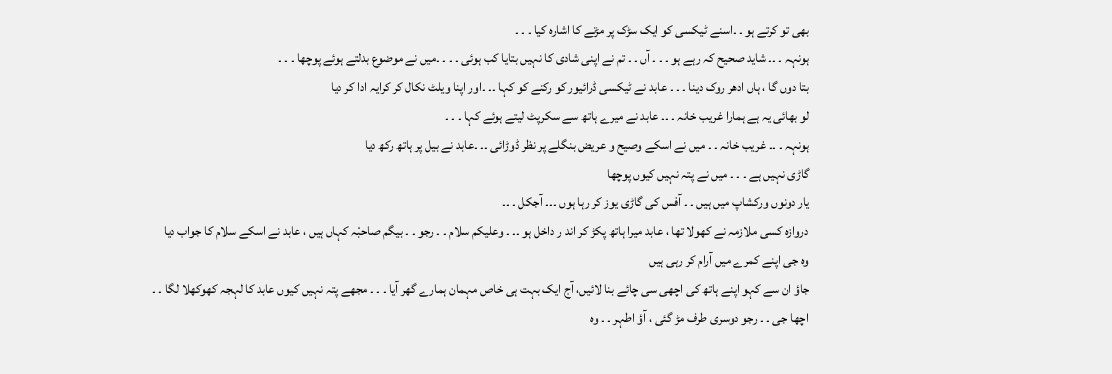بھی تو کرتے ہو ۔ ۔اسنے ٹیکسی کو ایک سڑک پر مڑنے کا اشارہ کیا ۔ ۔ ۔
ہونہہ ۔ ۔۔ شاید صحیح کہ رہے ہو ۔ ۔ ۔ آں ۔ ۔ تم نے اپنی شادی کا نہیں بتایا کب ہوئی ۔ ۔ ۔ ۔میں نے موضوع بدلتے ہوئے پوچھا ۔ ۔ ۔
بتا دوں گا ، ہاں ادھر روک دینا ۔ ۔ ۔ عابد نے ٹیکسی ڈرائیور کو رکنے کو کہا ۔۔ ۔اور اپنا ویلٹ نکال کر کرایہ ادا کر دیا
لو بھائی یہ ہے ہمارا غریب خانہ ۔ ۔۔ عابد نے میرے ہاتھ سے سکرپٹ لیتے ہوئے کہا ۔ ۔ ۔
ہونہہ ۔ ۔۔ غریب خانہ ۔ ۔ میں نے اسکے وصیح و عریض بنگلے پر نظر ڈوڑائی ۔۔ ۔عابد نے بیل پر ہاتھ رکھ دیا
گاڑی نہیں ہے ۔ ۔ ۔ میں نے پتہ نہیں کیوں پوچھا
یار دونوں ورکشاپ میں ہیں ۔ ۔ آفس کی گاڑی یوز کر رہا ہوں ۔۔۔ آجکل ۔ ۔۔
دروازہ کسی ملازمہ نے کھولا تھا ، عابد میرا ہاتھ پکڑ کر اند ر داخل ہو ۔۔ ۔ وعلیکم سلام ۔ ۔ رجو ۔ ۔ بیگم صاحبْہ کہاں ہیں ، عابد نے اسکے سلام کا جواب دیا
وہ جی اپنے کمرے میں آرام کر رہی ہیں
جاؤ ان سے کہو اپنے ہاتھ کی اچھی سی چائے بنا لائیں، آج ایک بہت ہی خاص مہمان ہمارے گھر آیا ۔ ۔ ۔ مجھے پتہ نہیں کیوں عابد کا لہجہ کھوکھلا لگا ۔ ۔
اچھا جی ۔ ۔ رجو دوسری طرف مڑ گئی ، آؤ اطہر ۔ ۔ وہ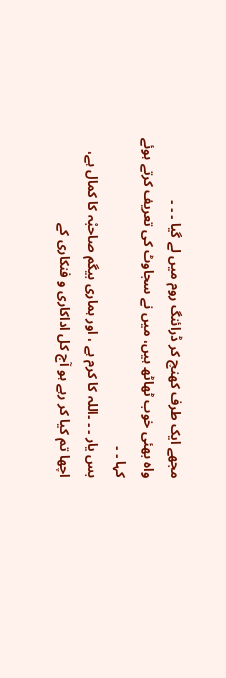مجھے ایک طرف کھنچ کر ڈرائنگ روم میں لے گیا ۔ ۔ ۔
واہ بھئی خوب ٹھاٹھ ہیں، میں نے سجاوٹ کی تعریف کرتے ہوئے کہا ۔ ۔
بس یار ۔ ۔ ۔اللہ کا کرم ہے ، اور ہماری بیگم صاحبْہ کا کمال ہے، اچھا تم کیا کر رہے ہو آج کل اداکاری و فنکاری کے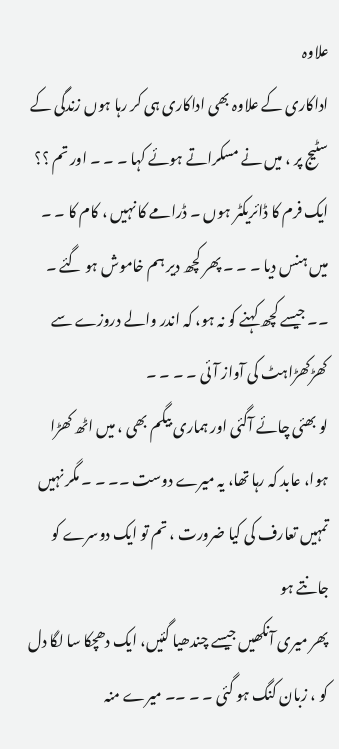علاوہ
اداکاری کے علاوہ بھی اداکاری ہی کر رہا ہوں زندگی کے سٹیج پر ، میں نے مسکراتے ہوئے کہا ۔ ۔ ۔ اور تم ؟؟
ایک فرم کا ڈائریکٹر ہوں ۔ ڈرامے کا نہیں ، کام کا ۔ ۔
میں ہنس دیا ۔ ۔ ۔ پھر کچھ دیر ہم خاموش ہو گئے ۔ ۔۔ جیسے کچھ کہنے کو نہ ہو، کہ اندر والے دروزے سے کھڑکھڑاہٹ کی آواز آئی ۔ ۔ ۔ ۔
لو بھئی چائے آگئی اور ہماری بیگم بھی ، میں اٹھ کھڑا ہوا، عابد کہ رہا تھا، یہ میرے دوست ۔۔ ۔ ۔ مگر نہیں تمہیں تعارف کی کیا ضرورت ، تم تو ایک دوسرے کو جانتے ہو
پھر میری آنکھیں جیسے چندھیا گئیں، ایک دھچکا سا لگا دل کو ، زبان کنگ ہو گئی ۔ ۔ ۔۔ میرے منہ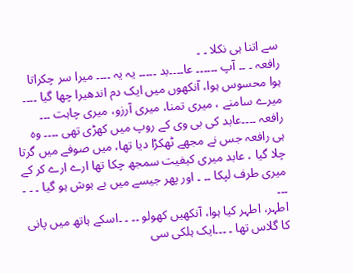سے اتنا ہی نکلا ۔ ۔
رافعہ ۔ ۔۔ آپ ۔۔۔۔۔۔ عا۔۔۔۔بد ۔۔۔۔۔ یہ یہ ۔۔۔۔ میرا سر چکراتا ہوا محسوس ہوا، آنکھوں میں ایک دم اندھیرا چھا گیا ۔۔۔۔ میرے سامنے ، میری تمنا، میری آرزو، میری چاہت ۔۔۔ رافعہ ۔۔۔۔عابد کی بی وی کے روپ میں کھڑی تھی ۔۔۔۔ وہ ہی رافعہ جس نے مجھے ٹھکڑا دیا تھا، میں صوفے میں گرتا چلا گیا ، عابد میری کیفیت سمجھ چکا تھا ارے ارے کر کے میری طرف لپکا ۔۔ ۔ اور پھر جیسے میں بے ہوش ہو گیا ۔ ۔ ۔
۔۔۔
اطہر، اطہر کیا ہوا، آنکھیں کھولو ۔۔ ۔ ۔اسکے ہاتھ میں پانی کا گلاس تھا ۔ ۔۔۔ایک ہلکی سی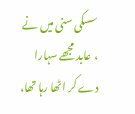سسکی سنی میں نے ، عابد مجھے سہارا دے کر اٹھا رہا تھا،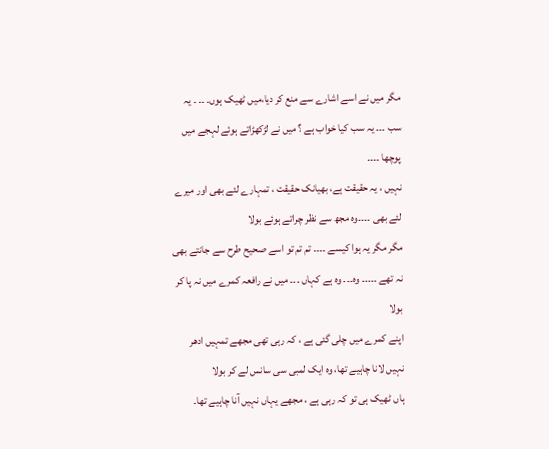مگر میں نے اسے اشارے سے منع کر دیا،میں ٹھیک ہوں۔ ۔۔ ۔ یہ سب ۔۔۔ یہ سب کیا خواب ہے ؟ میں نے لڑکھڑاتے ہوئے لہجے میں پوچھا ۔۔۔۔
نہیں ، یہ حقیقت ہے، بھیانک حقیقت ، تمہارے لئے بھی اور میرے لئے بھی ۔۔۔۔وہ مجھ سے نظر چراتے ہوئے بولا
مگر مگر یہ ہوا کیسے ۔۔۔۔ تم تم تو اسے صحیح طرح سے جانتے بھی نہ تھے ۔۔۔۔۔ وہ۔۔۔ وہ ہے کہاں ۔۔۔ میں نے رافعہ کمرے میں نہ پا کر بولا
اپنے کمرے میں چلی گئی ہے ، کہ رہی تھی مجھے تمہیں ادھر نہیں لانا چاہیے تھا، وہ ایک لمبی سی سانس لے کر بولا
ہاں ٹھیک ہی تو کہ رہی ہے ، مجھے یہاں نہیں آنا چاہیے تھا۔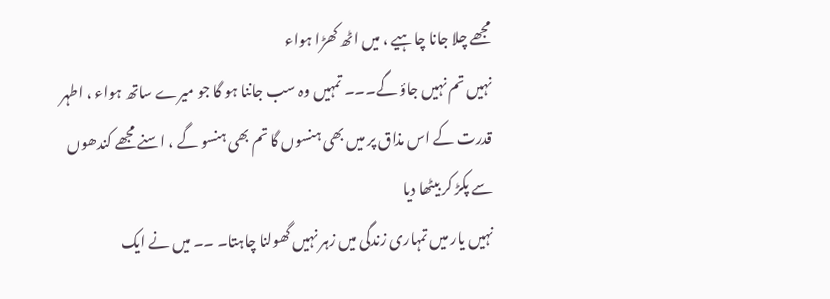مجھے چلا جانا چاہیے ، میں اٹھ کھڑا ہواء
نہیں تم نہیں جاؤ گے۔۔۔ تمہیں وہ سب جاننا ہو گا جو میرے ساتھ ہواء ، اطہر قدرت کے اس مذاق پر میں بھی ہنسوں گا تم بھی ہنسو گے ، اسنے مجھے کندھوں سے پکڑ کر بیٹھا دیا
نہیں یار میں تمہاری زندگی میں زہر نہیں گھولنا چاہتا۔ ۔۔ میں نے ایک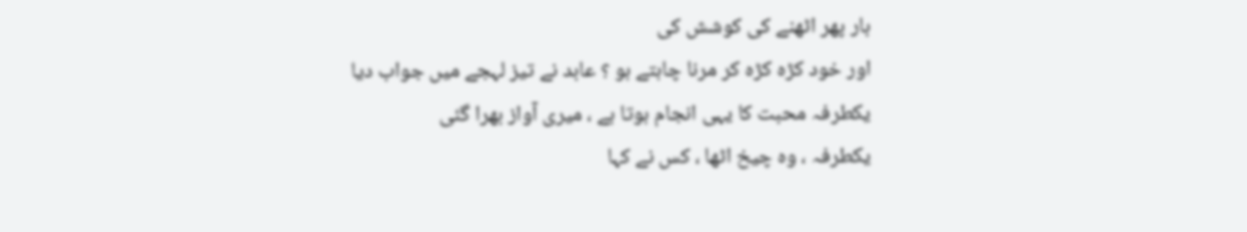بار پھر اٹھنے کی کوشش کی
اور خود کڑہ کڑہ کر مرنا چاہتے ہو ؟ عابد نے تیز لہجے میں جواب دیا
یکطرفہ محبت کا یہی انجام ہوتا ہے ، میری آواز بھرا گئی
یکطرفہ ، وہ چیخ اٹھا ، کس نے کہا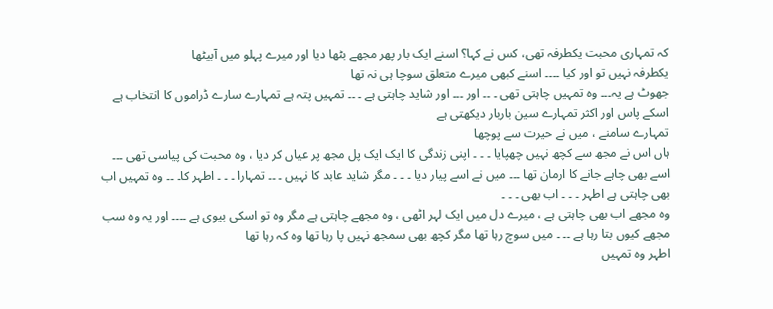کہ تمہاری محبت یکطرفہ تھی، کس نے کہا؟ اسنے ایک بار پھر مجھے بٹھا دیا اور میرے پہلو میں آبیٹھا
یکطرفہ نہیں تو اور کیا ۔۔۔۔ اسنے کبھی میرے متعلق سوچا ہی نہ تھا
جھوٹ ہے یہ۔۔۔ وہ تمہیں چاہتی تھی ۔ ۔۔ اور ۔۔۔ اور شاید چاہتی ہے ۔ ۔۔ تمہیں پتہ ہے تمہارے سارے ڈراموں کا انتخاب ہے اسکے پاس اور اکثر تمہارے سین باربار دیکھتی ہے
تمہارے سامنے ، میں نے حیرت سے پوچھا
ہاں اس نے مجھ سے کچھ نہیں چھپایا ۔ ۔ ۔ اپنی زندگی کا ایک ایک پل مجھ پر عیاں کر دیا ، وہ محبت کی پیاسی تھی ۔۔۔ اسے بھی چاہے جانے کا ارمان تھا ۔۔۔ میں نے اسے پیار دیا ۔ ۔ ۔ مگر شاید عابد کا نہیں ۔ ۔۔ تمہارا ۔ ۔ ۔ اطہر کا۔ ۔۔ وہ تمہیں اب بھی چاہتی ہے اطہر ۔ ۔ ۔ اب بھی ۔ ۔ ۔
وہ مجھے اب بھی چاہتی ہے ، میرے دل میں ایک لہر اٹھی ، وہ مجھے چاہتی ہے مگر وہ تو اسکی بیوی ہے ۔۔۔۔ اور یہ وہ سب مجھے کیوں بتا رہا ہے ۔۔ ۔ میں سوچ رہا تھا مگر کچھ بھی سمجھ نہیں پا رہا تھا وہ کہ رہا تھا
اطہر وہ تمہیں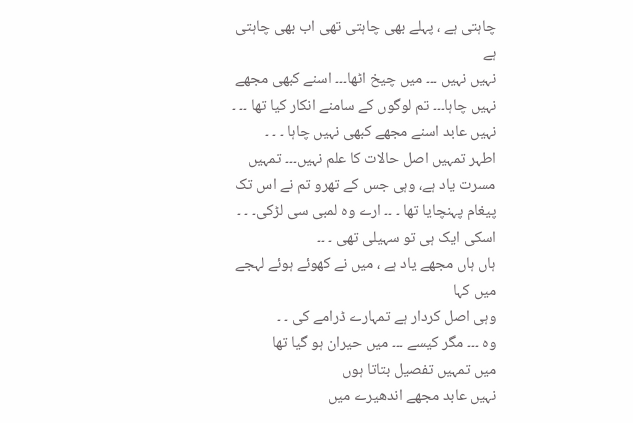چاہتی ہے ، پہلے بھی چاہتی تھی اب بھی چاہتی ہے
نہیں نہیں ۔۔۔ میں چیخ اٹھا۔۔۔ اسنے کبھی مجھے نہیں چاہا۔۔۔ تم لوگوں کے سامنے انکار کیا تھا ۔۔ ۔ نہیں عابد اسنے مجھے کبھی نہیں چاہا ۔ ۔ ۔
اطہر تمہیں اصل حالات کا علم نہیں۔۔۔ تمہیں مسرت یاد ہے، وہی جس کے تھرو تم نے اس تک پیغام پہنچایا تھا ۔ ۔۔ ارے وہ لمبی سی لڑکی۔ ۔ ۔ اسکی ایک ہی تو سہیلی تھی ۔ ۔۔
ہاں ہاں مجھے یاد ہے ، میں نے کھوئے ہوئے لہجے میں کہا
وہی اصل کردار ہے تمہارے ڈرامے کی ۔ ۔
وہ ۔۔۔ مگر کیسے ۔۔۔ میں حیران ہو گیا تھا
میں تمہیں تفصیل بتاتا ہوں
نہیں عابد مجھے اندھیرے میں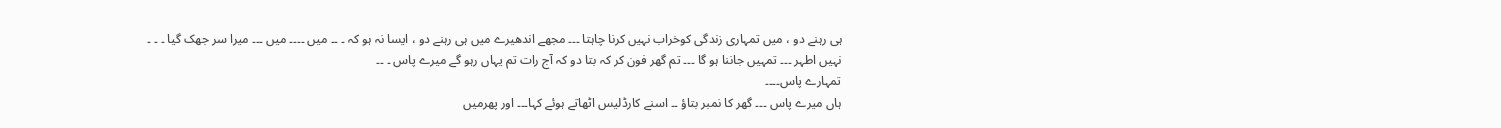ہی رہنے دو ، میں تمہاری زندگی کوخراب نہیں کرنا چاہتا ۔۔۔ مجھے اندھیرے میں ہی رہنے دو ، ایسا نہ ہو کہ ۔ ۔۔ میں ۔۔۔۔ میں ۔۔۔ میرا سر جھک گیا ۔ ۔ ۔
نہیں اطہر ۔۔۔ تمہیں جاننا ہو گا ۔۔۔ تم گھر فون کر کہ بتا دو کہ آج رات تم یہاں رہو گے میرے پاس ۔ ۔۔
تمہارے پاس۔۔۔۔
ہاں میرے پاس ۔۔۔ گھر کا نمبر بتاؤ ۔۔ اسنے کارڈلیس اٹھاتے ہوئے کہا۔۔۔ اور پھرمیں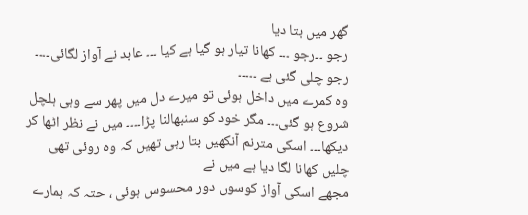گھر میں بتا دیا
رجو ۔۔رجو ۔۔۔ کھانا تیار ہو گیا ہے کیا ۔۔۔ عابد نے آواز لگائی۔۔۔۔
رجو چلی گئی ہے ۔۔۔۔۔
وہ کمرے میں داخل ہوئی تو میرے دل میں پھر سے وہی ہلچل شروع ہو گئی۔۔۔ مگر خود کو سنبھالنا پڑا۔۔۔۔ میں نے نظر اٹھا کر دیکھا۔۔۔ اسکی مترنم آنکھیں بتا رہی تھیں کہ وہ روئی تھی
چلیں کھانا لگا دیا ہے میں نے
مجھے اسکی آواز کوسوں دور محسوس ہوئی ، حتہ کہ ہمارے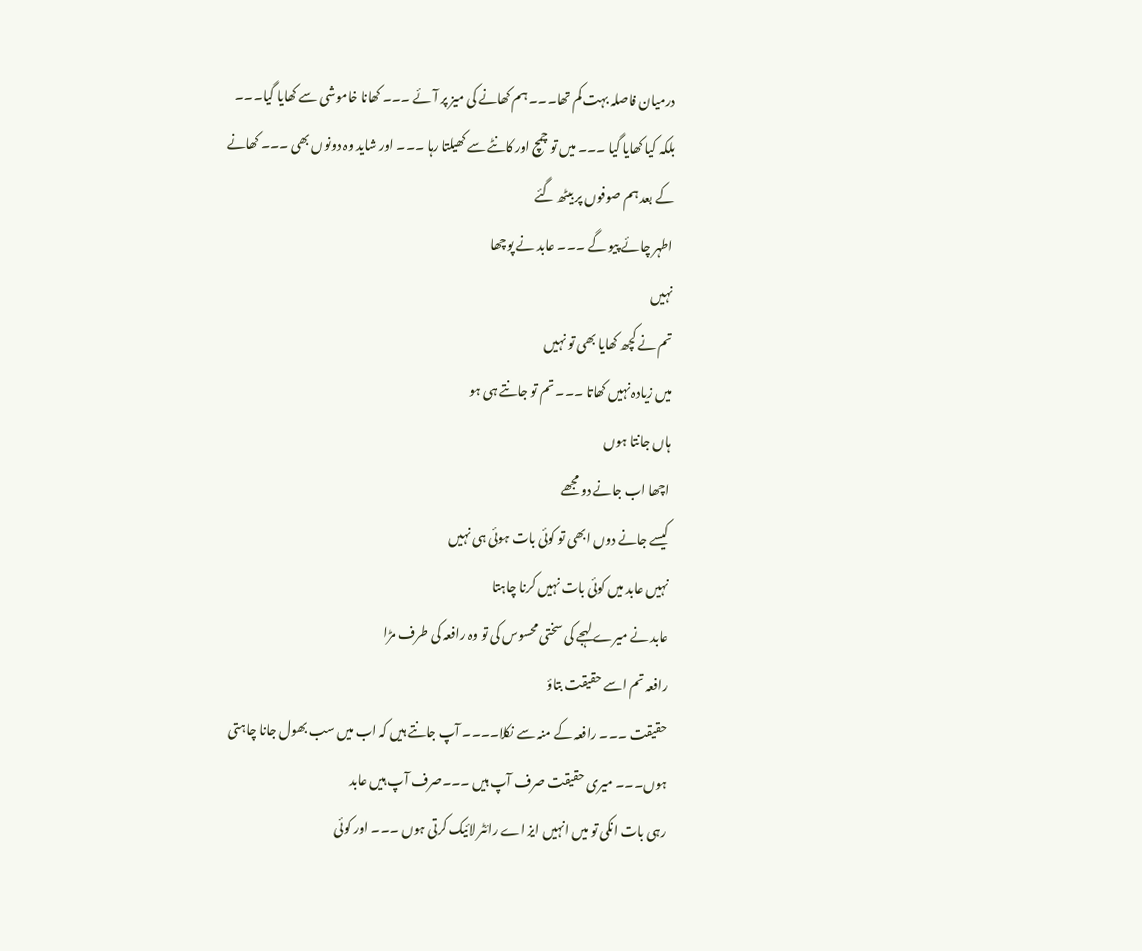درمیان فاصلہ بہت کم تھا۔۔۔ ہم کھانے کی میز پر آئے ۔۔۔ کھانا خاموشی سے کھایا گیا۔۔۔ بلکہ کیا کھایا گیا ۔۔۔ میں تو چمچ اور کانٹے سے کھیلتا رہا ۔۔۔ اور شاید وہ دونوں بھی ۔۔۔ کھانے کے بعد ہم صوفوں پر بیٹھ گئے
اطہر چائے پیو گے ۔۔۔ عابد نے پوچھا
نہیں
تم نے کچھ کھایا بھی تو نہیں
میں زیادہ نہیں کھاتا ۔۔۔ تم تو جانتے ہی ہو
ہاں جانتا ہوں
اچھا اب جانے دو مجھے
کیسے جانے دوں ابھی تو کوئی بات ہوئی ہی نہیں
نہیں عابد میں کوئی بات نہیں کرنا چاہتا
عابد نے میرے لہجے کی سختی محسوس کی تو وہ رافعہ کی طرف مڑا
رافعہ تم اسے حقیقت بتاؤ
حقیقت ۔۔۔ رافعہ کے منہ سے نکلا۔۔۔۔ آپ جانتے ہیں کہ اب میں سب بھول جانا چاہتی ہوں۔۔۔ میری حقیقت صرف آپ ہیں ۔۔۔صرف آپ ہیں عابد
رہی بات انکی تو میں انہیں ایز اے رائٹر لائیک کرتی ہوں ۔۔۔ اور کوئی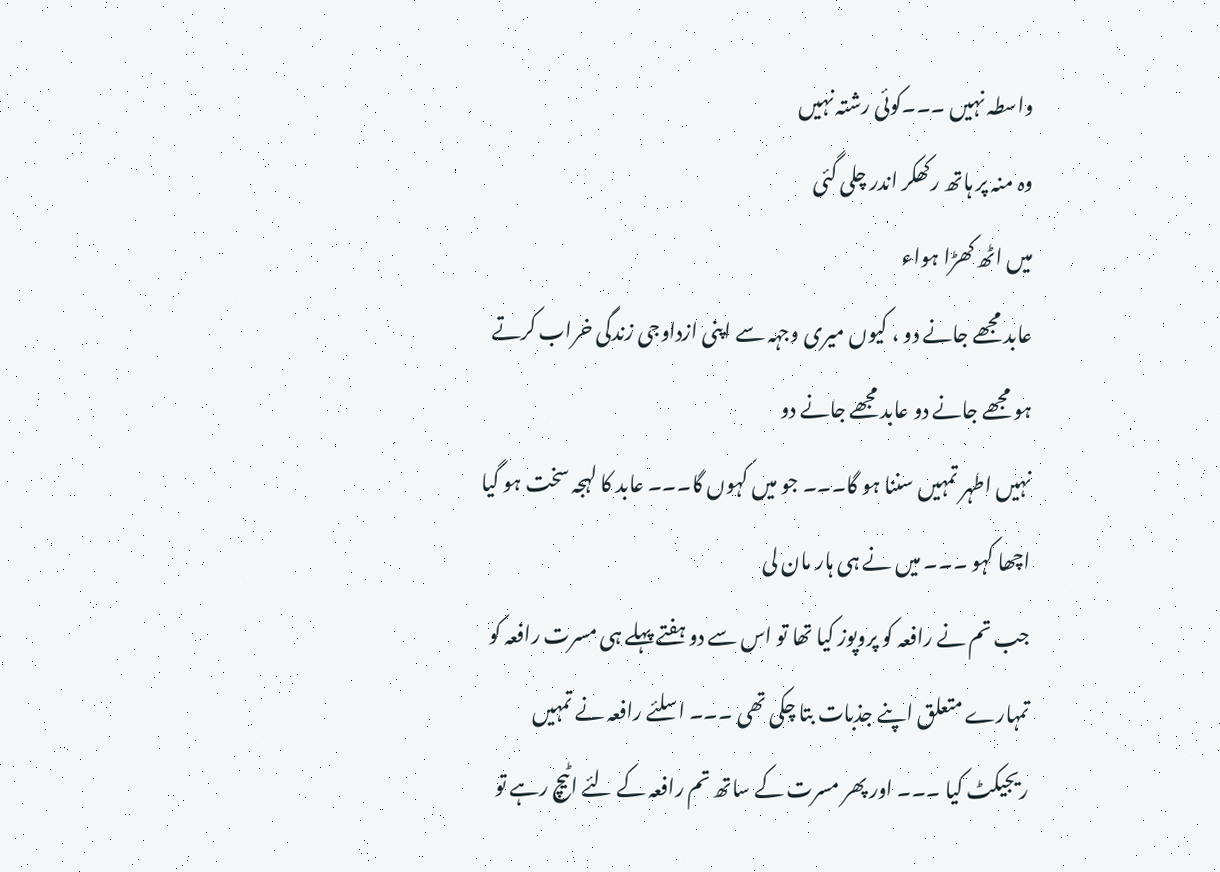واسطہ نہیں ۔۔۔کوئی رشتہ نہیں
وہ منہ پر ہاتھ رکھکر اندر چلی گئی
میں اٹھ کھڑا ہواء
عابد مجھے جانے دو ، کیوں میری وجہہ سے اپنی ازداوجی زندگی خراب کرتے ہو مجھے جانے دو عابد مجھے جانے دو
نہیں اطہر تمہیں سننا ہو گا۔۔۔ جو میں کہوں گا۔۔۔ عابد کا لہجہ سخت ہو گیا
اچھا کہو ۔۔۔ میں نے ہی ہار مان لی
جب تم نے رافعہ کو پروپوز کیا تھا تو اس سے دو ہفتے پہلے ہی مسرت رافعہ کو تمہارے متعلق اپنے جذبات بتا چکی تھی ۔۔۔ اسلئے رافعہ نے تمہیں ریجیکٹ کیا ۔۔۔ اور پھر مسرت کے ساتھ تم رافعہ کے لئے اٹیچ رہے تو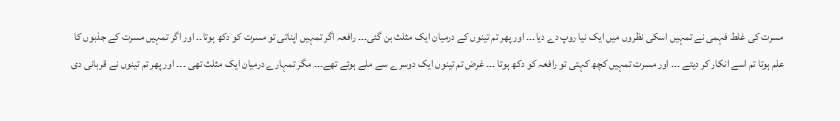مسرت کی غلط فہمی نے تمہیں اسکی نظروں میں ایک نیا روپ دے دیا۔۔۔ اور پھر تم تینوں کے درمیان ایک مثلث بن گئی۔۔۔ رافعہ اگر تمہیں اپناتی تو مسرت کو دکھ ہوتا۔۔ اور اگر تمہیں مسرت کے جذبوں کا علم ہوتا تم اسے انکار کر دیتے ۔۔۔ اور مسرت تمہیں کچھ کہتی تو رافعہ کو دکھ ہوتا ۔۔۔ غرض تم تینوں ایک دوسرے سے ملے ہوئے تھے۔۔۔ مگر تمہارے درمیان ایک مثلث تھی ۔۔۔ اور پھر تم تینوں نے قربانی دی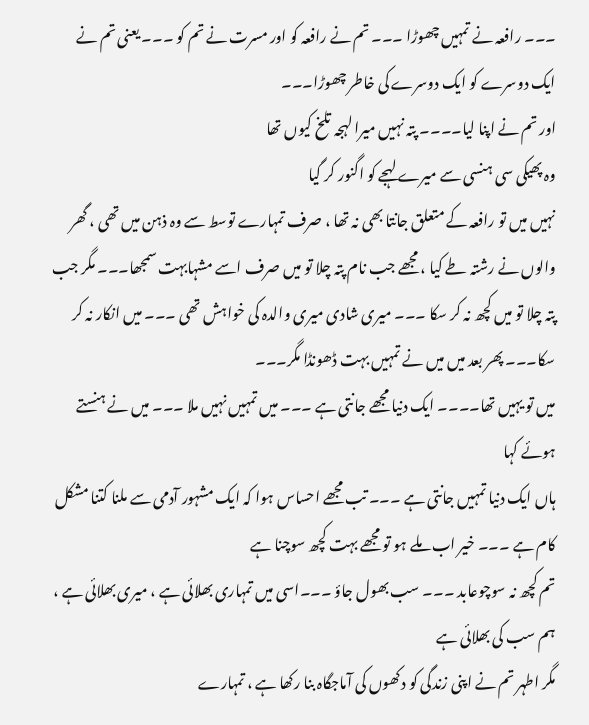۔۔۔ رافعہ نے تمہیں چھوڑا ۔۔۔ تم نے رافعہ کو اور مسرت نے تم کو ۔۔۔ یعنی تم نے ایک دوسرے کو ایک دوسرے کی خاطر چھوڑا۔۔۔
اور تم نے اپنا لیا۔۔۔۔ پتہ نہیں میرا لہجہ تلخ کیوں تھا
وہ پھیکی سی ہنسی سے میرے لہجے کو اگنور کر گیا
نہیں میں تو رافعہ کے متعلق جانتا بھی نہ تھا ، صرف تمہارے توسط سے وہ ذہن میں تھی ، گھر والوں نے رشتہ طے کیا ، مجھے جب نام پتہ چلا تو میں صرف اسے مشہابہت سمجھا۔۔۔ مگر جب پتہ چلا تو میں کچھ نہ کر سکا ۔۔۔ میری شادی میری والدہ کی خواہش تھی ۔۔۔ میں انکار نہ کر سکا۔۔۔ پھر بعد میں میں نے تمہیں بہت ڈھونڈا مگر۔۔۔
میں تو یہیں تھا۔۔۔۔ ایک دنیا مجھے جانتی ہے ۔۔۔ میں تمہیں نہیں ملا ۔۔۔ میں نے ہنستے ہوئے کہا
ہاں ایک دنیا تمہیں جانتی ہے ۔۔۔ تب مجھے احساس ہوا کہ ایک مشہور آدمی سے ملنا کتنا مشکل کام ہے ۔۔۔ خیر اب ملے ہو تو مجھے بہت کچھ سوچنا ہے
تم کچھ نہ سوچوعابد ۔۔۔ سب بھول جاؤ ۔۔۔اسی میں تمہاری بھلائی ہے ، میری بھلائی ہے ، ہم سب کی بھلائی ہے
مگر اطہر تم نے اپنی زندگی کو دکھوں کی آماجگاہ بنا رکھا ہے ، تمہارے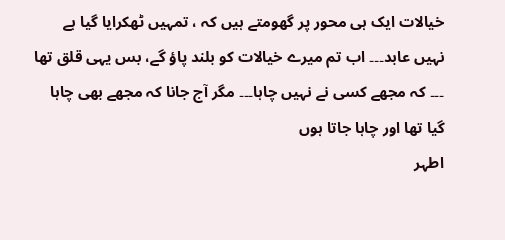خیالات ایک ہی محور پر گھومتے ہیں کہ ، تمہیں ٹھکرایا گیا ہے
نہیں عابد۔۔۔ اب تم میرے خیالات کو بلند پاؤ گے، بس یہی قلق تھا ۔۔۔ کہ مجھے کسی نے نہیں چاہا۔۔۔ مگر آج جانا کہ مجھے بھی چاہا گیا تھا اور چاہا جاتا ہوں
اطہر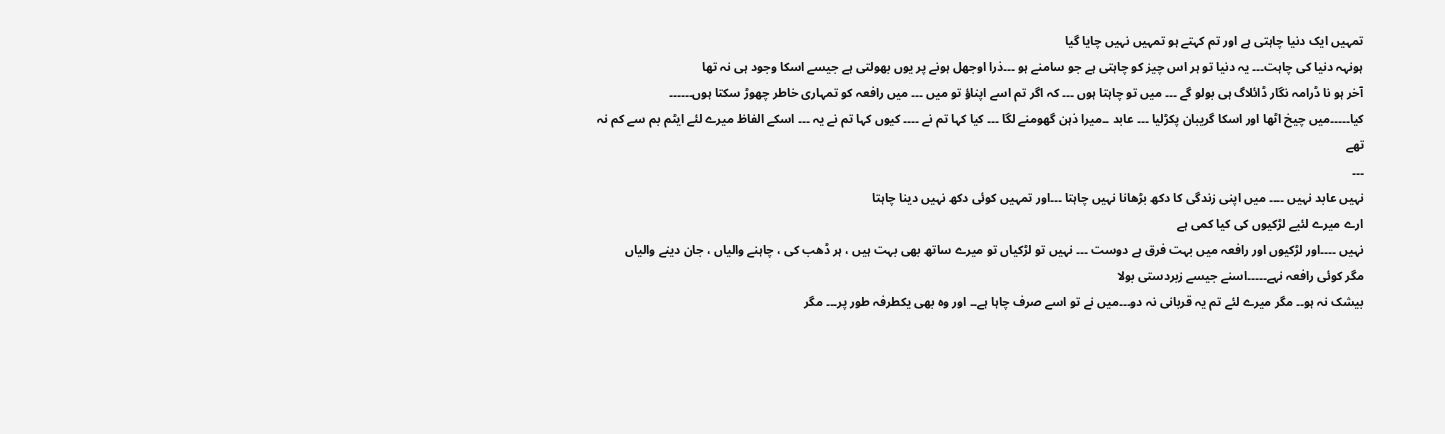تمہیں ایک دنیا چاہتی ہے اور تم کہتے ہو تمہیں نہیں چایا گیا
ہونہہ دنیا کی چاہت۔۔۔ یہ دنیا تو ہر اس چیز کو چاہتی ہے جو سامنے ہو ۔۔۔ذرا اوجھل ہونے پر یوں بھولتی ہے جیسے اسکا وجود ہی نہ تھا
آخر ہو نا ڈرامہ نگار ڈائلاگ ہی بولو گے ۔۔۔ میں تو چاہتا ہوں ۔۔۔ کہ اگر تم اسے اپناؤ تو میں ۔۔۔ میں رافعہ کو تمہاری خاطر چھوڑ سکتا ہوں۔۔۔۔۔۔
کیا۔۔۔۔۔میں چیخ اٹھا اور اسکا گریبان پکڑلیا ۔۔۔ عابد ۔۔میرا ذہن گھومنے لگا ۔۔۔ کیا کہا تم نے ۔۔۔۔ کیوں کہا تم نے یہ ۔۔۔ اسکے الفاظ میرے لئے ایٹم بم سے کم نہ تھے
۔۔۔
نہیں عابد نہیں ۔۔۔۔ میں اپنی زندگی کا دکھ بڑھانا نہیں چاہتا ۔۔۔اور تمہیں کوئی دکھ نہیں دینا چاہتا
ارے میرے لئیے لڑکیوں کی کیا کمی ہے
نہیں ۔۔۔۔اور لڑکیوں اور رافعہ میں بہت فرق ہے دوست ۔۔۔ نہیں تو لڑکیاں تو میرے ساتھ بھی بہت ہیں ، ہر ڈھب کی ، چاہنے والیاں ، جان دینے والیاں
مگر کوئی رافعہ نہے۔۔۔۔۔اسنے جیسے زبردستی بولا
بیشک نہ ہو۔۔ مگر میرے لئے تم یہ قربانی نہ دو۔۔۔میں نے تو اسے صرف چاہا ہے۔۔ اور وہ بھی یکطرفہ طور پر۔۔۔ مگر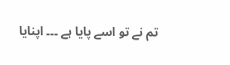تم نے تو اسے پایا ہے ۔۔۔ اپنایا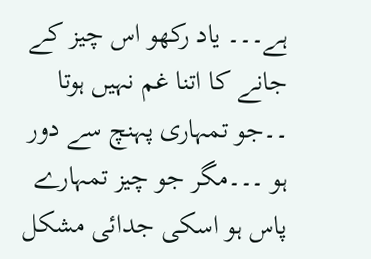ہے۔۔۔ یاد رکھو اس چیز کے جانے کا اتنا غم نہیں ہوتا ۔۔جو تمہاری پہنچ سے دور ہو ۔۔۔مگر جو چیز تمہارے پاس ہو اسکی جدائی مشکل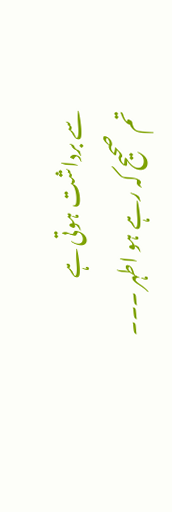سے برداشت ہوتی ہے
تم صحیح کہ رہے ہو اطہر ۔۔۔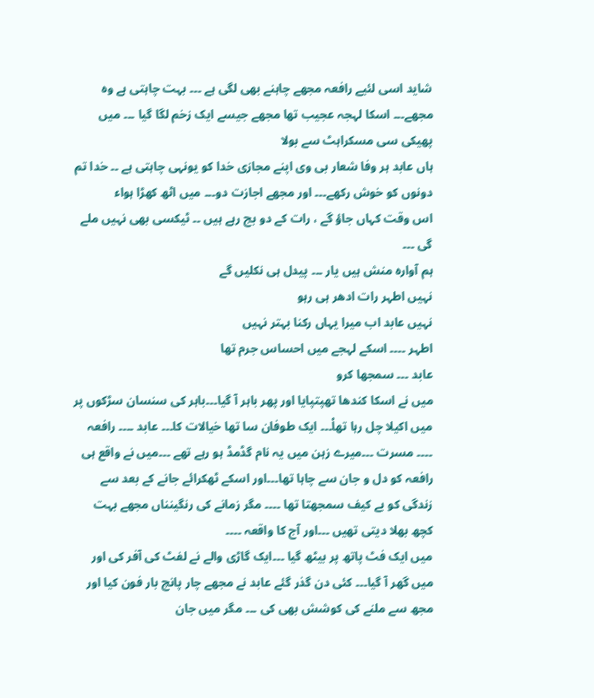شاید اسی لئیے رافعہ مجھے چاہنے بھی لگی ہے ۔۔۔ بہت چاہتی ہے وہ مجھے۔۔۔ اسکا لہجہ عجیب تھا مجھے جیسے ایک زخم لگا گیا ۔۔۔ میں پھیکی سی مسکراہٹ سے بولا
ہاں عابد ہر وفا شعار بی وی اپنے مجازی خدا کو یونہی چاہتی ہے ۔۔ خدا تم دونوں کو خوش رکھے۔۔۔ اور مجھے اجازت دو۔۔۔ میں اٹھ کھڑا ہواء
اس وقت کہاں جاؤ گے ، رات کے دو بج رہے ہیں ۔۔ ٹیکسی بھی نہیں ملے گی ۔۔۔
ہم آوارہ منش ہیں یار ۔۔۔ پیدل ہی نکلیں گے
نہیں اطہر رات ادھر ہی رہو
نہیں عابد اب میرا یہاں رکنا بہتر نہیں
اطہر ۔۔۔۔ اسکے لہجے میں احساس جرم تھا
عابد ۔۔۔ سمجھا کرو
میں نے اسکا کندھا تھپتپایا اور پھر باہر آ گیا۔۔۔باہر کی سنسان سڑکوں پر میں اکیلا چل رہا تھاْ۔۔۔ ایک طوفان سا تھا خیالات کا۔۔۔ عابد ۔۔۔۔ رافعہ ۔۔۔۔ مسرت ۔۔۔میرے زہن میں یہ نام گڈمڈ ہو رہے تھے ۔۔۔میں نے واقع ہی رافعہ کو دل و جان سے چاہا تھا۔۔۔اور اسکے ٹھکرائے جانے کے بعد سے زندگی کو بے کیف سمجھتا تھا ۔۔۔۔ مگر زمانے کی رنگینناں مجھے بہت کچھ بھلا دیتی تھیں ۔۔۔اور آج کا واقعہ ۔۔۔۔
میں ایک فٹ پاتھ پر بیٹھ گیا ۔۔۔ایک گاڑی والے نے لفٹ کی آفر کی اور میں گھر آ گیا۔۔۔ کئی دن گذر گئے عابد نے مجھے چار پانچ بار فون کیا اور مجھ سے ملنے کی کوشش بھی کی ۔۔۔ مگر میں جان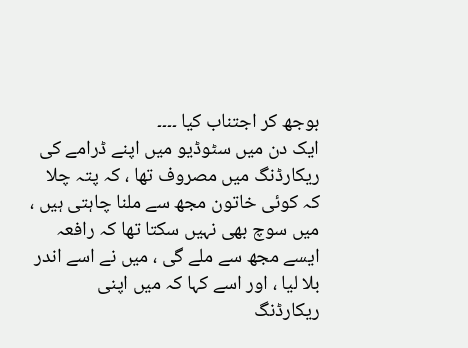بوجھ کر اجتناب کیا ۔۔۔۔
ایک دن میں سٹوڈیو میں اپنے ڈرامے کی ریکارڈنگ میں مصروف تھا ، کہ پتہ چلا کہ کوئی خاتون مجھ سے ملنا چاہتی ہیں ، میں سوچ بھی نہیں سکتا تھا کہ رافعہ ایسے مجھ سے ملے گی ، میں نے اسے اندر بلا لیا ، اور اسے کہا کہ میں اپنی ریکارڈنگ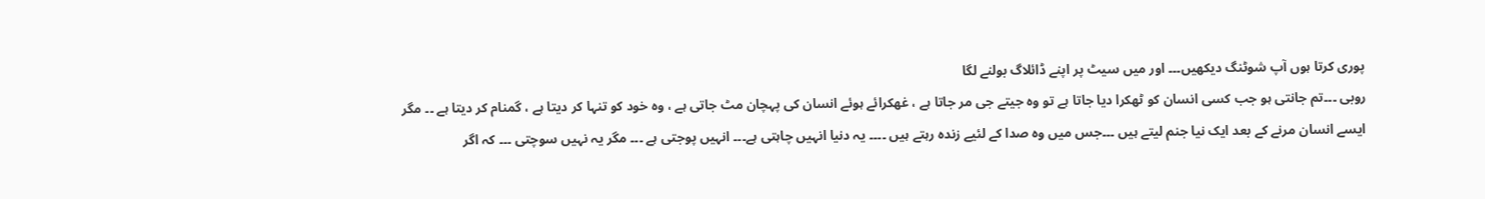پوری کرتا ہوں آپ شوٹنگ دیکھیں۔۔۔ اور میں سیٹ پر اپنے ڈائلاگ بولنے لگا
روبی ۔۔۔تم جانتی ہو جب کسی انسان کو ٹھکرا دیا جاتا ہے تو وہ جیتے جی مر جاتا ہے ، غھکرائے ہوئے انسان کی پہچان مٹ جاتی ہے ، وہ خود کو تنہا کر دیتا ہے ، گمنام کر دیتا ہے ۔۔ مگر ایسے انسان مرنے کے بعد ایک نیا جنم لیتے ہیں ۔۔۔جس میں وہ صدا کے لئیے زندہ رہتے ہیں ۔۔۔۔ یہ دنیا انہیں چاہتی ہے۔۔۔ انہیں پوجتی ہے ۔۔۔ مگر یہ نہیں سوچتی ۔۔۔ کہ اگر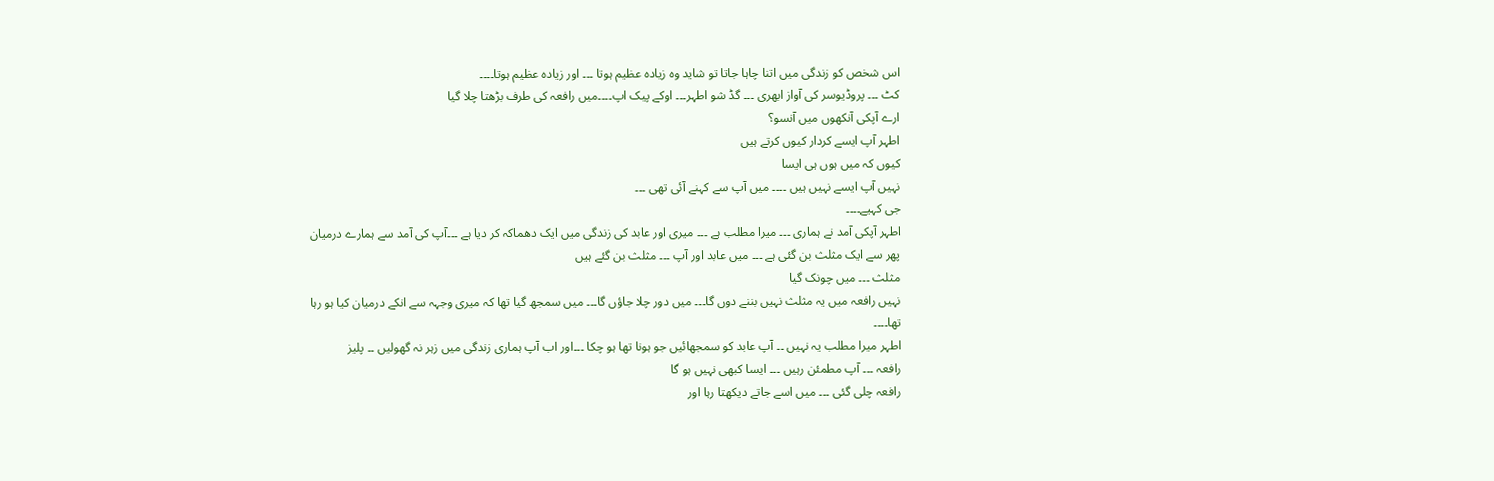اس شخص کو زندگی میں اتنا چاہا جاتا تو شاید وہ زیادہ عظیم ہوتا ۔۔۔ اور زیادہ عظیم ہوتا۔۔۔۔
کٹ ۔۔۔ پروڈیوسر کی آواز ابھری ۔۔۔ گڈ شو اطہر۔۔۔ اوکے پیک اپ۔۔۔۔میں رافعہ کی طرف بڑھتا چلا گیا
ارے آپکی آنکھوں میں آنسو؟
اطہر آپ ایسے کردار کیوں کرتے ہیں
کیوں کہ میں ہوں ہی ایسا
نہیں آپ ایسے نہیں ہیں ۔۔۔۔ میں آپ سے کہنے آئی تھی ۔۔۔
جی کہیے۔۔۔۔
اطہر آپکی آمد نے ہماری ۔۔۔ میرا مطلب ہے ۔۔۔ میری اور عابد کی زندگی میں ایک دھماکہ کر دیا ہے ۔۔۔آپ کی آمد سے ہمارے درمیان پھر سے ایک مثلث بن گئی ہے ۔۔۔ میں عابد اور آپ ۔۔۔ مثلث بن گئے ہیں
مثلث ۔۔۔ میں چونک گیا
نہیں رافعہ میں یہ مثلث نہیں بننے دوں گا۔۔۔ میں دور چلا جاؤں گا۔۔۔ میں سمجھ گیا تھا کہ میری وجہہ سے انکے درمیان کیا ہو رہا تھا۔۔۔۔
اطہر میرا مطلب یہ نہیں ۔۔ آپ عابد کو سمجھائیں جو ہونا تھا ہو چکا ۔۔۔اور اب آپ ہماری زندگی میں زہر نہ گھولیں ۔۔ پلیز
رافعہ ۔۔۔ آپ مطمئن رہیں ۔۔۔ ایسا کبھی نہیں ہو گا
رافعہ چلی گئی ۔۔۔ میں اسے جاتے دیکھتا رہا اور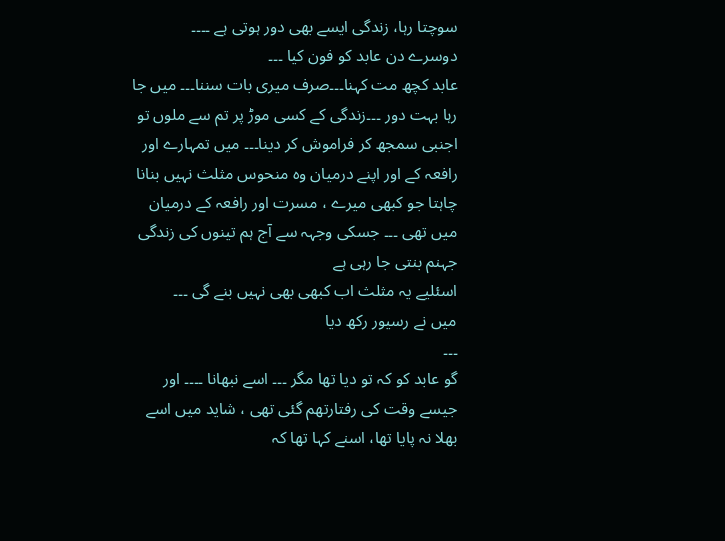سوچتا رہا، زندگی ایسے بھی دور ہوتی ہے ۔۔۔۔
دوسرے دن عابد کو فون کیا ۔۔۔
عابد کچھ مت کہنا۔۔۔صرف میری بات سننا۔۔۔ میں جا رہا بہت دور ۔۔۔زندگی کے کسی موڑ پر تم سے ملوں تو اجنبی سمجھ کر فراموش کر دینا۔۔۔ میں تمہارے اور رافعہ کے اور اپنے درمیان وہ منحوس مثلث نہیں بنانا چاہتا جو کبھی میرے ، مسرت اور رافعہ کے درمیان میں تھی ۔۔۔ جسکی وجہہ سے آج ہم تینوں کی زندگی جہنم بنتی جا رہی ہے
اسئلیے یہ مثلث اب کبھی بھی نہیں بنے گی ۔۔۔
میں نے رسیور رکھ دیا
۔۔۔
گو عابد کو کہ تو دیا تھا مگر ۔۔۔ اسے نبھانا ۔۔۔۔ اور جیسے وقت کی رفتارتھم گئی تھی ، شاید میں اسے بھلا نہ پایا تھا، اسنے کہا تھا کہ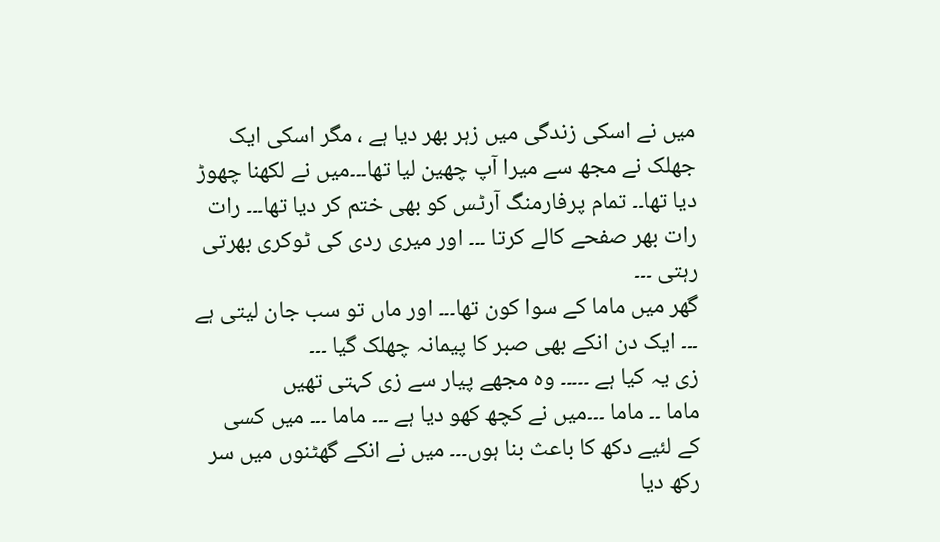میں نے اسکی زندگی میں زہر بھر دیا ہے ، مگر اسکی ایک جھلک نے مجھ سے میرا آپ چھین لیا تھا۔۔۔میں نے لکھنا چھوڑ دیا تھا۔۔ تمام پرفارمنگ آرٹس کو بھی ختم کر دیا تھا۔۔۔ رات رات بھر صفحے کالے کرتا ۔۔۔ اور میری ردی کی ٹوکری بھرتی رہتی ۔۔۔
گھر میں ماما کے سوا کون تھا۔۔۔ اور ماں تو سب جان لیتی ہے ۔۔۔ ایک دن انکے بھی صبر کا پیمانہ چھلک گیا ۔۔۔
زی یہ کیا ہے ۔۔۔۔۔ وہ مجھے پیار سے زی کہتی تھیں
ماما ۔۔ ماما ۔۔۔میں نے کچھ کھو دیا ہے ۔۔۔ ماما ۔۔۔ میں کسی کے لئیے دکھ کا باعث بنا ہوں۔۔۔ میں نے انکے گھٹنوں میں سر رکھ دیا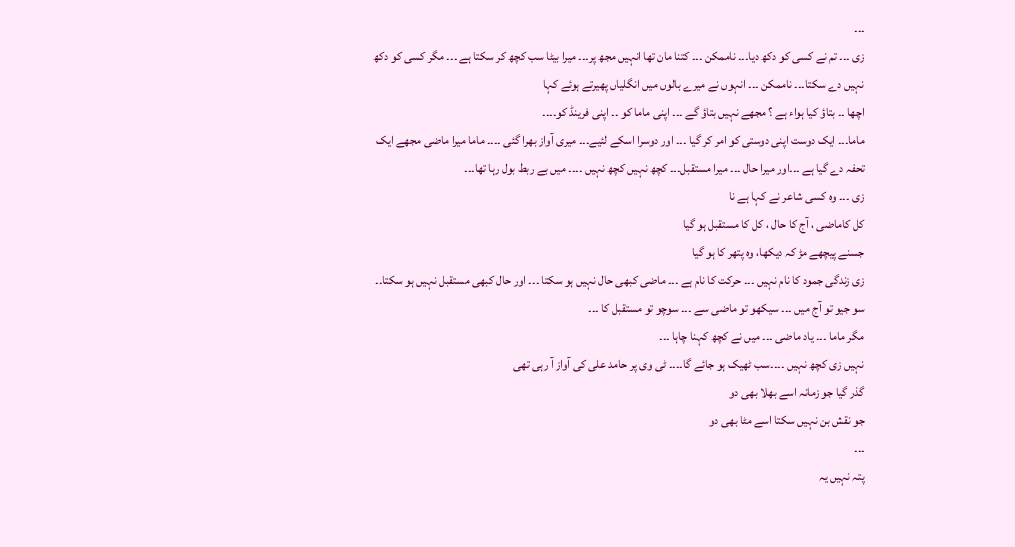۔۔۔
زی ۔۔۔ تم نے کسی کو دکھ دیا۔۔۔ ناممکن ۔۔۔ کتنا مان تھا انہیں مجھ پر۔۔۔ میرا بیٹا سب کچھ کر سکتا ہے ۔۔۔ مگر کسی کو دکھ نہیں دے سکتا۔۔۔ ناممکن ۔۔۔ انہوں نے میرے بالوں میں انگلیاں پھیرتے ہوئے کہا
اچھا ۔۔ بتاؤ کیا ہواء ہے ؟ مجھے نہیں بتاؤ گے ۔۔۔ اپنی ماما کو ۔۔ اپنی فرینڈ کو۔۔۔۔
ماما۔۔۔ ایک دوست اپنی دوستی کو امر کر گیا ۔۔۔ اور دوسرا اسکے لئیے۔۔۔ میری آواز بھرا گئی ۔۔۔۔ ماما میرا ماضی مجھے ایک تحفہ دے گیا ہے ۔۔۔اور میرا حال ۔۔۔ میرا مستقبل۔۔۔ کچھ نہیں کچھ نہیں ۔۔۔۔ میں بے ربط بول رہا تھا۔۔۔
زی ۔۔۔ وہ کسی شاعر نے کہا ہے نا
کل کاماضی ، آج کا حال ، کل کا مستقبل ہو گیا
جسنے پیچھے مڑ کہ دیکھا، وہ پتھر کا ہو گیا
زی زندگی جمود کا نام نہیں ۔۔۔ حرکت کا نام ہے ۔۔۔ ماضی کبھی حال نہیں ہو سکتا ۔۔۔ اور حال کبھی مستقبل نہیں ہو سکتا۔۔ سو جیو تو آج میں ۔۔۔ سیکھو تو ماضی سے ۔۔۔ سوچو تو مستقبل کا ۔۔۔
مگر ماما ۔۔۔ یاد ماضی ۔۔۔ میں نے کچھ کہنا چاہا ۔۔۔
نہیں زی کچھ نہیں ۔۔۔۔سب ٹھیک ہو جائے گا۔۔۔۔ ٹی وی پر حامد علی کی آواز آ رہی تھی
گذر گیا جو زمانہ اسے بھلا بھی دو
جو نقش بن نہیں سکتا اسے مٹا بھی دو
۔۔۔
پتہ نہیں یہ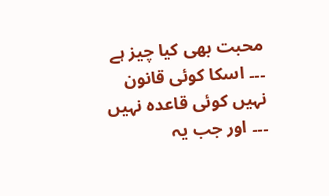محبت بھی کیا چیز ہے ۔۔۔ اسکا کوئی قانون نہیں کوئی قاعدہ نہیں ۔۔۔ اور جب یہ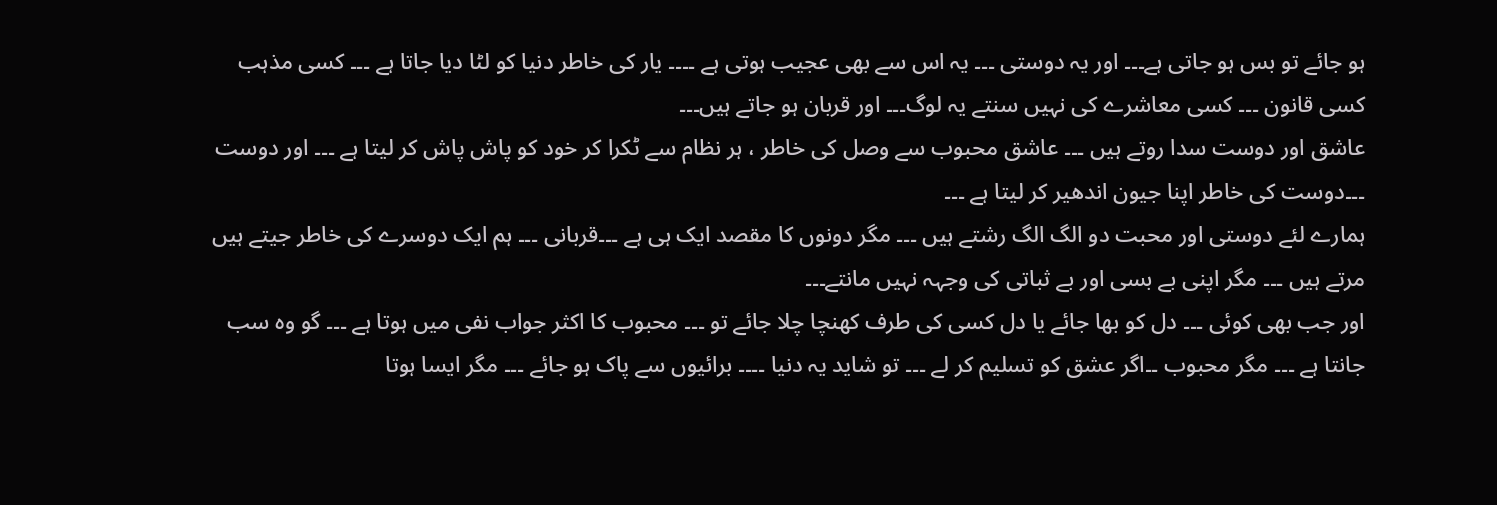ہو جائے تو بس ہو جاتی ہے۔۔۔ اور یہ دوستی ۔۔۔ یہ اس سے بھی عجیب ہوتی ہے ۔۔۔۔ یار کی خاطر دنیا کو لٹا دیا جاتا ہے ۔۔۔ کسی مذہب کسی قانون ۔۔۔ کسی معاشرے کی نہیں سنتے یہ لوگ۔۔۔ اور قربان ہو جاتے ہیں۔۔۔
عاشق اور دوست سدا روتے ہیں ۔۔۔ عاشق محبوب سے وصل کی خاطر ، ہر نظام سے ٹکرا کر خود کو پاش پاش کر لیتا ہے ۔۔۔ اور دوست ۔۔۔دوست کی خاطر اپنا جیون اندھیر کر لیتا ہے ۔۔۔
ہمارے لئے دوستی اور محبت دو الگ الگ رشتے ہیں ۔۔۔ مگر دونوں کا مقصد ایک ہی ہے ۔۔۔قربانی ۔۔۔ ہم ایک دوسرے کی خاطر جیتے ہیں مرتے ہیں ۔۔۔ مگر اپنی بے بسی اور بے ثباتی کی وجہہ نہیں مانتے۔۔۔
اور جب بھی کوئی ۔۔۔ دل کو بھا جائے یا دل کسی کی طرف کھنچا چلا جائے تو ۔۔۔ محبوب کا اکثر جواب نفی میں ہوتا ہے ۔۔۔ گو وہ سب جانتا ہے ۔۔۔ مگر محبوب ۔۔اگر عشق کو تسلیم کر لے ۔۔۔ تو شاید یہ دنیا ۔۔۔۔ برائیوں سے پاک ہو جائے ۔۔۔ مگر ایسا ہوتا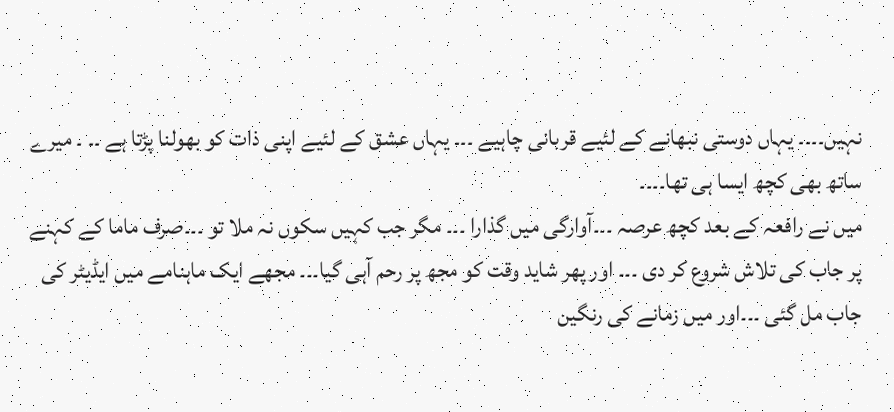نہیں۔۔۔۔ یہاں دوستی نبھانے کے لئیے قربانی چاہیے ۔۔۔ یہاں عشق کے لئیے اپنی ذات کو بھولنا پڑتا ہے ۔۔ ۔ میرے ساتھ بھی کچھ ایسا ہی تھا۔۔۔۔
میں نے رافعہ کے بعد کچھ عرصہ ۔۔۔آوارگی میں گذارا ۔۔۔ مگر جب کہیں سکوں نہ ملا تو ۔۔۔صرف ماما کے کہنے پر جاب کی تلاش شروع کر دی ۔۔۔ اور پھر شاید وقت کو مجھ پر رحم آہی گیا۔۔۔ مجھے ایک ماہنامے میں ایڈیٹر کی جاب مل گئی ۔۔۔اور میں زمانے کی رنگین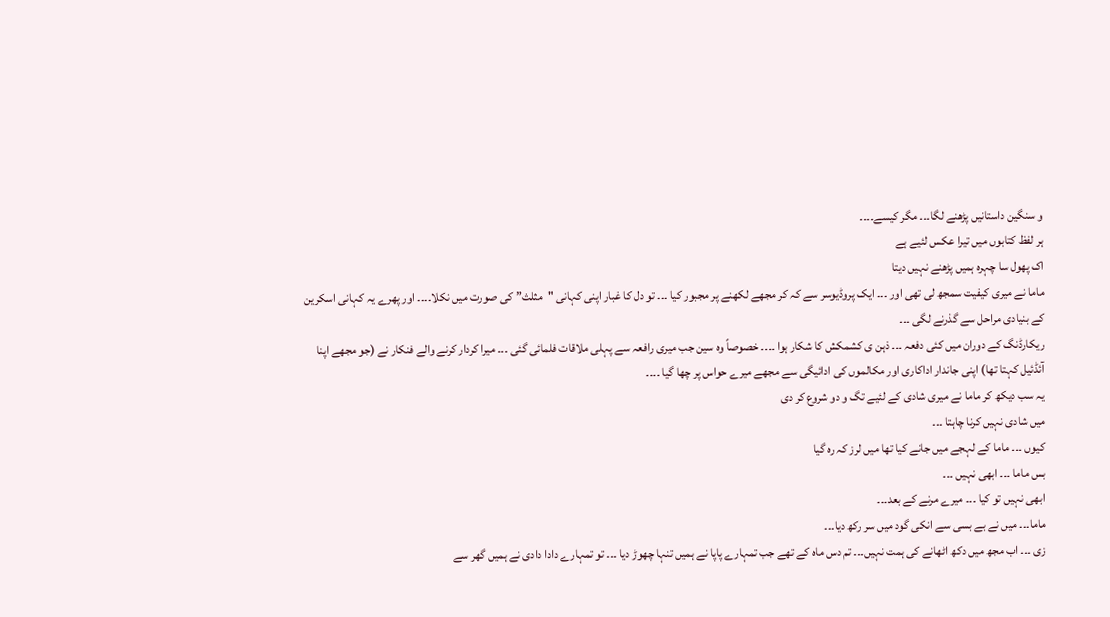و سنگین داستانیں پڑھنے لگا۔۔۔ مگر کیسے۔۔۔۔
ہر لفظ کتابوں میں تیرا عکس لئیے ہے
اک پھول سا چہرہ ہمیں پڑھنے نہیں دیتا
ماما نے میری کیفیت سمجھ لی تھی اور ۔۔۔ ایک پروڈیوسر سے کہ کر مجھے لکھنے پر مجبور کیا ۔۔۔ تو دل کا غبار اپنی کہانی "مثلث” کی صورت میں نکلا۔۔۔۔ اور پھرے یہ کہانی اسکرین کے بنیادی مراحل سے گذرنے لگی ۔۔۔
ریکارڈنگ کے دوران میں کئی دفعہ ۔۔۔ ذہن ی کشمکش کا شکار ہوا ۔۔۔۔ خصوصاً وہ سین جب میری رافعہ سے پہلی ملاقات فلمائی گئی ۔۔۔ میرا کردار کرنے والے فنکار نے (جو مجھے اپنا آئڈئیل کہتا تھا) اپنی جاندار اداکاری اور مکالموں کی ادائیگی سے مجھے میرے حواس پر چھا گیا ۔۔۔۔
یہ سب دیکھ کر ماما نے میری شادی کے لئیے تگ و دو شروع کر دی
میں شادی نہیں کرنا چاہتا ۔۔۔
کیوں ۔۔۔ ماما کے لہجے میں جانے کیا تھا میں لرز کہ رہ گیا
بس ماما ۔۔۔ ابھی نہیں ۔۔۔
ابھی نہیں تو کیا ۔۔۔ میرے مرنے کے بعد۔۔۔
ماما۔۔۔ میں نے بے بسی سے انکی گود میں سر رکھ دیا۔۔۔
زی ۔۔۔ اب مجھ میں دکھ اٹھانے کی ہمت نہیں۔۔۔ تم دس ماہ کے تھے جب تمہارے پاپا نے ہمیں تنہا چھوڑ دیا ۔۔۔ تو تمہارے دادا دادی نے ہمیں گھر سے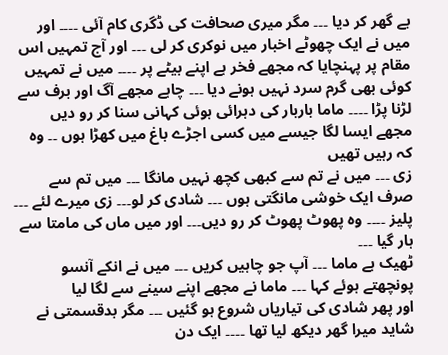بے گھر کر دیا ۔۔۔ مگر میری صحافت کی ڈگری کام آئی ۔۔۔۔ اور میں نے ایک چھوٹے اخبار میں نوکری کر لی ۔۔۔ اور آج تمہیں اس مقام پر پہنچایا کہ مجھے فخر ہے اپنے بیٹے پر ۔۔۔۔ میں نے تمہیں کوئی بھی گرم سرد نہیں ہونے دیا ۔۔۔ چاہے مجھے آگ اور برف سے لڑنا پڑا ۔۔۔۔ ماما باربار کی دہرائی ہوئی کہانی سنا کر رو دیں
مجھے ایسا لگا جیسے میں کسی اجڑے باغ میں کھڑا ہوں ۔۔ وہ کہ رہیں تھیں
زی ۔۔۔ میں نے تم سے کبھی کچھ نہیں مانگا ۔۔۔ میں تم سے صرف ایک خوشی مانگتی ہوں ۔۔۔ شادی کر لو۔۔۔ زی میرے لئے ۔۔۔ پلیز ۔۔۔۔ وہ پھوٹ پھوٹ کر رو دیں۔۔۔ اور میں ماں کی مامتا سے ہار گیا ۔۔۔
ٹھیک ہے ماما ۔۔۔ آپ جو چاہیں کریں ۔۔۔ میں نے انکے آنسو پونچھتے ہوئے کہا ۔۔۔ ماما نے مجھے اپنے سینے سے لگا لیا
اور پھر شادی کی تیاریاں شروع ہو گئیں ۔۔۔ مگر بدقسمتی نے شاید میرا گھر دیکھ لیا تھا ۔۔۔۔ ایک دن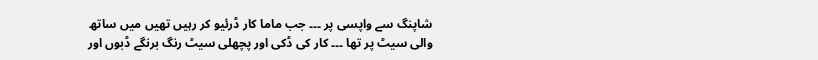شاپنگ سے واپسی پر ۔۔۔ جب ماما کار ڈرئیو کر رہیں تھیں میں ساتھ والی سیٹ پر تھا ۔۔۔ کار کی ڈکی اور پچھلی سیٹ رنگ برنگے ڈبوں اور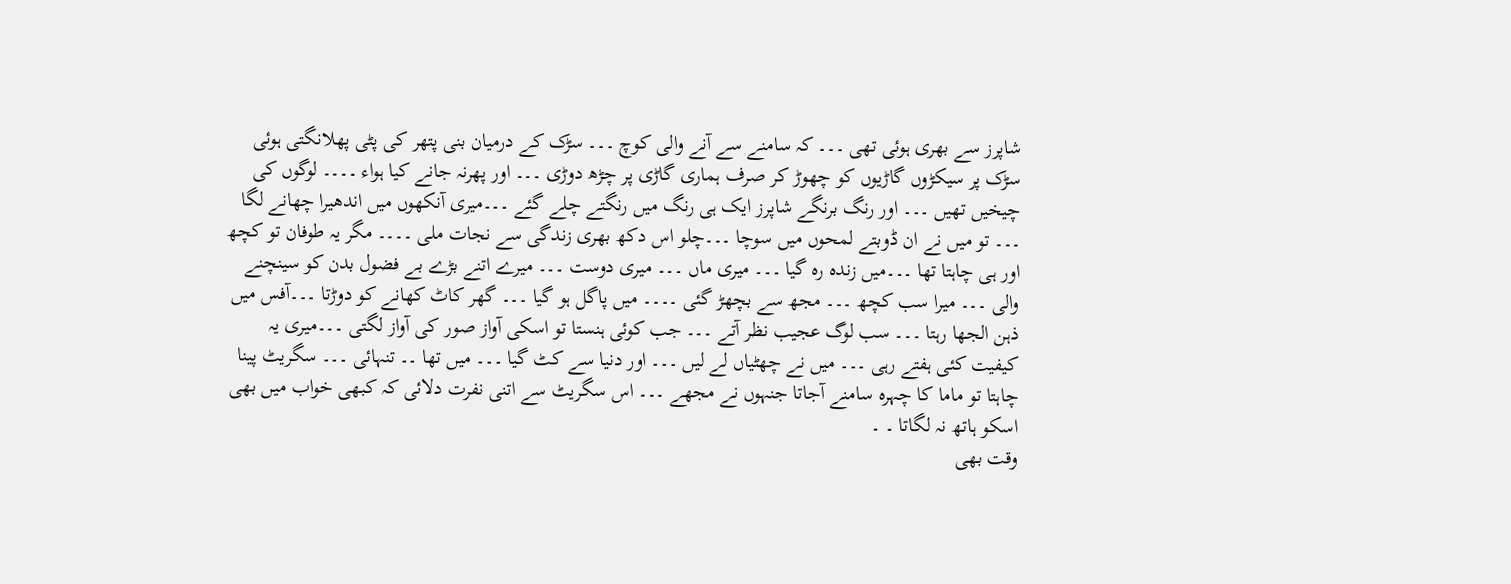شاپرز سے بھری ہوئی تھی ۔۔۔ کہ سامنے سے آنے والی کوچ ۔۔۔ سڑک کے درمیان بنی پتھر کی پٹی پھلانگتی ہوئی سڑک پر سیکڑوں گاڑیوں کو چھوڑ کر صرف ہماری گاڑی پر چڑھ دوڑی ۔۔۔ اور پھرنہ جانے کیا ہواء ۔۔۔۔ لوگوں کی چیخیں تھیں ۔۔۔ اور رنگ برنگے شاپرز ایک ہی رنگ میں رنگتے چلے گئے ۔۔۔میری آنکھوں میں اندھیرا چھانے لگا ۔۔۔ تو میں نے ان ڈوبتے لمحوں میں سوچا ۔۔۔چلو اس دکھ بھری زندگی سے نجات ملی ۔۔۔۔ مگر یہ طوفان تو کچھ اور ہی چاہتا تھا ۔۔۔میں زندہ رہ گیا ۔۔۔ میری ماں ۔۔۔ میری دوست ۔۔۔ میرے اتنے بڑے بے فضول بدن کو سینچنے والی ۔۔۔ میرا سب کچھ ۔۔۔ مجھ سے بچھڑ گئی ۔۔۔۔ میں پاگل ہو گیا ۔۔۔ گھر کاٹ کھانے کو دوڑتا ۔۔۔آفس میں ذہن الجھا رہتا ۔۔۔ سب لوگ عجیب نظر آتے ۔۔۔ جب کوئی ہنستا تو اسکی آواز صور کی آواز لگتی ۔۔۔میری یہ کیفیت کئی ہفتے رہی ۔۔۔ میں نے چھٹیاں لے لیں ۔۔۔ اور دنیا سے کٹ گیا ۔۔۔ میں تھا ۔۔ تنہائی ۔۔۔ سگریٹ پینا چاہتا تو ماما کا چہرہ سامنے آجاتا جنہوں نے مجھے ۔۔۔ اس سگریٹ سے اتنی نفرت دلائی کہ کبھی خواب میں بھی اسکو ہاتھ نہ لگاتا ۔ ۔
وقت بھی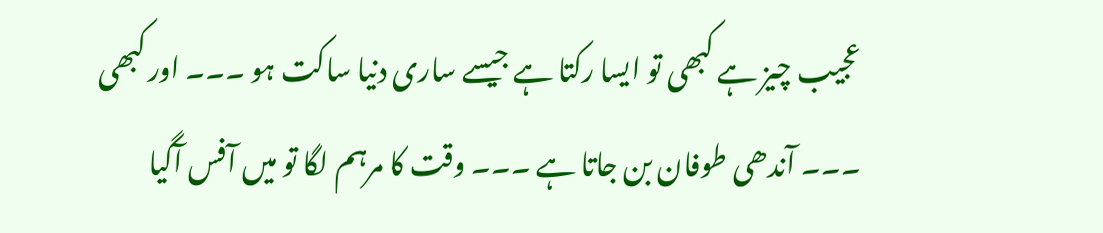عجیب چیز ہے کبھی تو ایسا رکتا ہے جیسے ساری دنیا ساکت ہو ۔۔۔ اور کبھی ۔۔۔ آندھی طوفان بن جاتا ہے ۔۔۔ وقت کا مرہم لگا تو میں آفس آگیا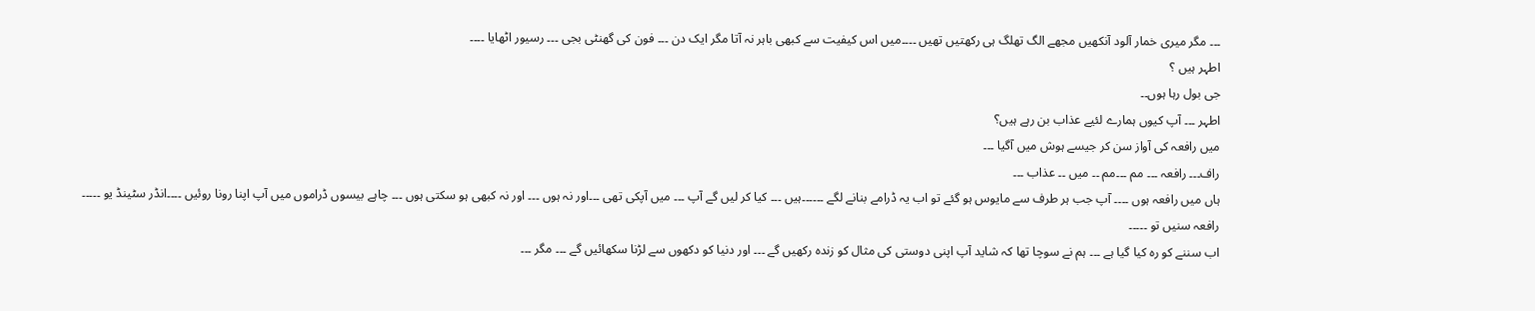۔۔۔ مگر میری خمار آلود آنکھیں مجھے الگ تھلگ ہی رکھتیں تھیں ۔۔۔۔میں اس کیفیت سے کبھی باہر نہ آتا مگر ایک دن ۔۔۔ فون کی گھنٹی بجی ۔۔۔ رسیور اٹھایا ۔۔۔۔
اطہر ہیں ؟
جی بول رہا ہوں۔۔
اطہر ۔۔۔ آپ کیوں ہمارے لئیے عذاب بن رہے ہیں؟
میں رافعہ کی آواز سن کر جیسے ہوش میں آگیا ۔۔۔
راف۔۔۔ رافعہ ۔۔۔ مم ۔۔۔مم ۔۔ میں ۔۔ عذاب ۔۔۔
ہاں میں رافعہ ہوں ۔۔۔۔ آپ جب ہر طرف سے مایوس ہو گئے تو اب یہ ڈرامے بنانے لگے ۔۔۔۔۔۔ہیں ۔۔۔ کیا کر لیں گے آپ ۔۔۔ میں آپکی تھی ۔۔۔اور نہ ہوں ۔۔۔ اور نہ کبھی ہو سکتی ہوں ۔۔۔ چاہے بیسوں ڈراموں میں آپ اپنا رونا روئیں ۔۔۔۔انڈر سٹینڈ یو ۔۔۔۔۔
رافعہ سنیں تو ۔۔۔۔۔
اب سننے کو رہ کیا گیا ہے ۔۔۔ ہم نے سوچا تھا کہ شاید آپ اپنی دوستی کی مثال کو زندہ رکھیں گے ۔۔۔ اور دنیا کو دکھوں سے لڑنا سکھائیں گے ۔۔۔ مگر ۔۔۔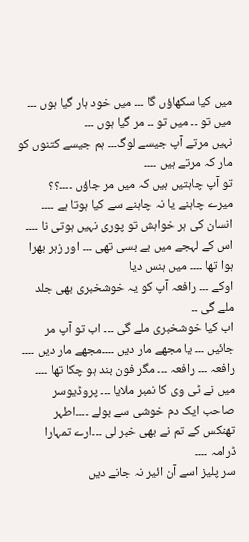میں کیا سکھاؤں گا ۔۔۔ میں خود ہار گیا ہوں ۔۔۔ میں تو ۔۔ میں تو ۔۔ مر گیا ہوں ۔۔۔
نہیں مرتے آپ جیسے لوگ۔۔۔ ہم جیسے کتنوں کو مار کہ مرتے ہیں ۔۔۔۔
تو آپ چاہتیں ہیں کہ میں مر جاؤں ۔۔۔۔؟؟
میرے چاہنے یا نہ چاہنے سے کیا ہوتا ہے ۔۔۔۔ انسان کی ہر خواہش تو پوری نہیں ہوتی نا ۔۔۔۔ اس کے لہجے میں بے بسی تھی ۔۔۔ اور زہر بھرا ہوا تھا ۔۔۔۔ میں ہنس دیا
اوکے ۔۔۔ رافعہ آپ کو یہ خوشخبری بھی جلد ملے گی ۔۔
اب کیا خوشخبری ملے گی ۔۔۔ اب تو آپ مر جائیں ۔۔۔ یا مجھے مار دیں ۔۔۔۔مجھے مار دیں ۔۔۔۔
رافعہ ۔۔۔ رافعہ ۔۔۔ مگر فون بند ہو چکا تھا ۔۔۔۔
میں نے ٹی وی کا نمبر ملایا ۔۔۔ پروڈیوسر صاحب ایک دم خوشی سے بولے ۔۔۔۔اطہر تھنکس کے تم نے بھی خبر لی ۔۔۔ارے تمہارا ڈرامہ ۔۔۔۔
سر پلیز اسے آن ائیر نہ جانے دیں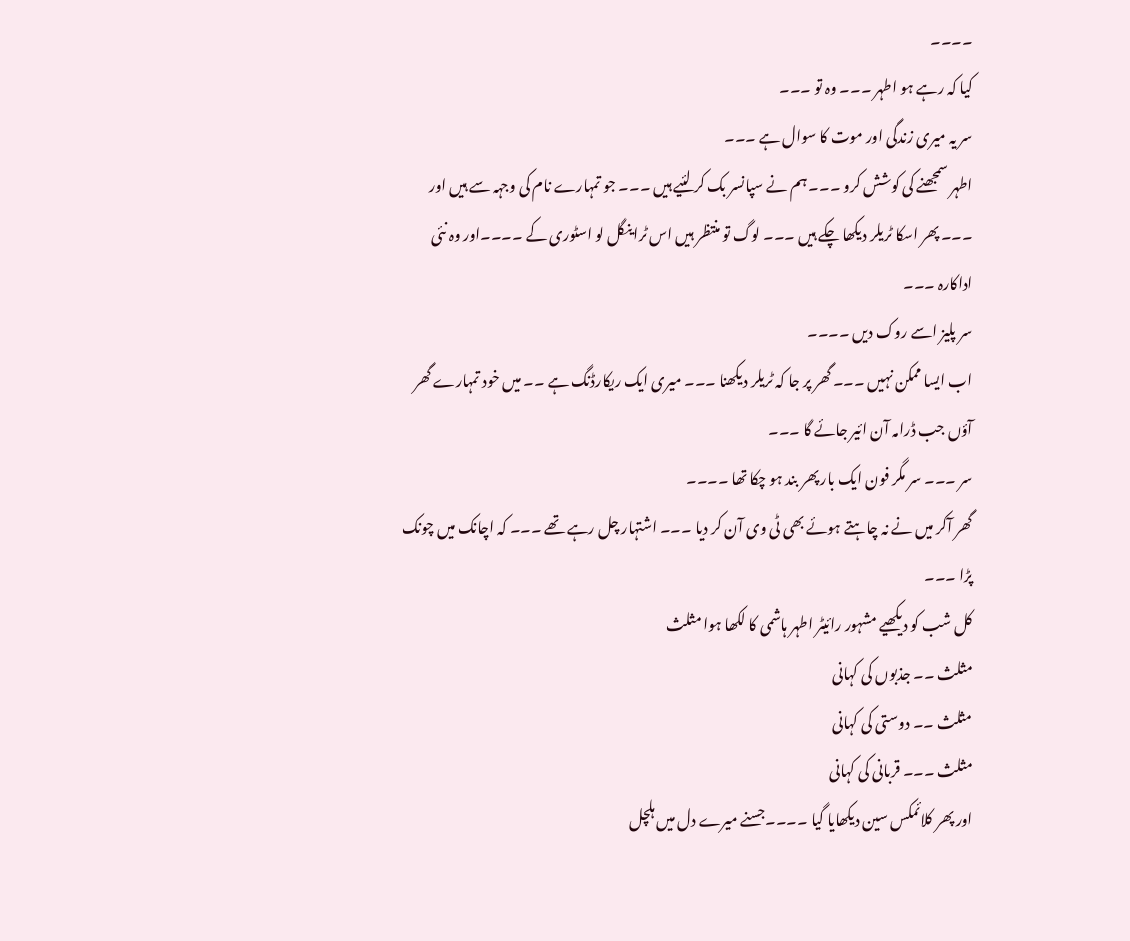۔۔۔۔
کیا کہ رہے ہو اطہر ۔۔۔ وہ تو ۔۔۔
سر یہ میری زندگی اور موت کا سوال ہے ۔۔۔
اطہر سمجھنے کی کوشش کرو ۔۔۔ ہم نے سپانسر بک کر لئیے ہیں ۔۔۔ جو تمہارے نام کی وجہہ سے ہیں اور ۔۔۔ پھر اسکا ٹریلر دیکھا چکے ہیں ۔۔۔ لوگ تو منتظر ہیں اس ٹراینگل لو اسٹوری کے ۔۔۔۔اور وہ نئی اداکارہ ۔۔۔
سر پلیز اسے روک دیں ۔۔۔۔
اب ایسا ممکن نہیں ۔۔۔ گھر پر جا کہ ٹریلر دیکھنا ۔۔۔ میری ایک ریکارڈنگ ہے ۔۔ میں خود تمہارے گھر آؤں جب ڈرامہ آن ائیر جائے گا ۔۔۔
سر ۔۔۔ سر مگر فون ایک بار پھر بند ہو چکا تھا ۔۔۔۔
گھر آکر میں نے نہ چاہتے ہوئے بھی ٹی وی آن کر دیا ۔۔۔ اشتہار چل رہے تھے ۔۔۔ کہ اچانک میں چونک پڑا ۔۔۔
کل شب کو دیکھیے مشہور رائیٹر اطہر ہاشمی کا لکھا ہوا مثلث
مثلث ۔۔ جذبوں کی کہانی
مثلث ۔۔ دوستی کی کہانی
مثلث ۔۔۔ قربانی کی کہانی
اور پھر کلائمکس سین دیکھایا گیا ۔۔۔۔جسنے میرے دل میں ہلچل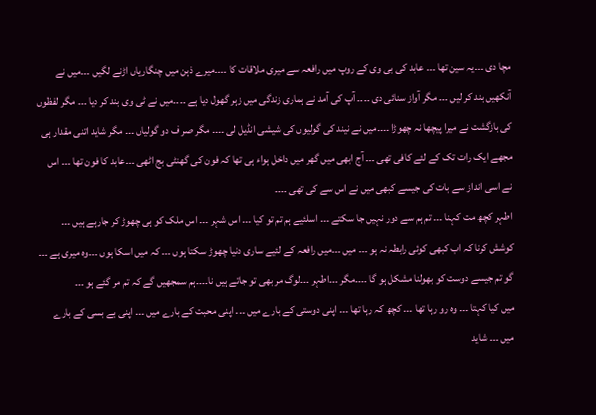مچا دی ۔۔۔یہ سین تھا ۔۔۔ عابد کی بی وی کے روپ میں رافعہ سے میری ملاقات کا ۔۔۔۔میرے ذہن میں چنگاریاں اڑنے لگیں ۔۔۔میں نے آنکھیں بند کر لیں ۔۔۔ مگر آواز سنائی دی ۔۔۔۔ آپ کی آمد نے ہماری زندگی میں زہر گھول دیا ہے ۔۔۔۔میں نے ٹی وی بند کر دیا ۔۔۔ مگر لفظوں کی بازگشت نے میرا پیچھا نہ چھوڑا ۔۔۔۔میں نے نیند کی گولیوں کی شیشی انڈیل لی ۔۔۔۔ مگر صر ف دو گولیاں ۔۔۔ مگر شاید اتنی مقدار ہی مجھے ایک رات تک کے لئے کافی تھی ۔۔۔ آج ابھی میں گھر میں داخل ہواء ہی تھا کہ فون کی گھنٹی بج اٹھی ۔۔۔عابد کا فون تھا ۔۔۔ اس نے اسی انداز سے بات کی جیسے کبھی میں نے اس سے کی تھی ۔۔۔۔
اطہر کچھ مت کہنا ۔۔۔ تم ہم سے دور نہیں جا سکتے ۔۔۔ اسلئیے ہم تم تو کیا ۔۔۔ اس شہر ۔۔۔ اس ملک کو ہی چھوڑ کر جارہے ہیں ۔۔۔ کوشش کرنا کہ اب کبھی کوئی رابطہ نہ ہو ۔۔۔ میں ۔۔۔میں رافعہ کے لئیے ساری دنیا چھوڑ سکتا ہوں ۔۔۔ کہ میں اسکا ہوں ۔۔۔وہ میری ہے ۔۔۔ گو تم جیسے دوست کو بھولنا مشکل ہو گا ۔۔۔۔مگر ۔۔۔اطہر ۔۔۔لوگ مر بھی تو جاتے ہیں نا۔۔۔۔ہم سمجھیں گے کہ تم مر گئے ہو ۔۔۔
میں کیا کہتا ۔۔۔ وہ رو رہا تھا ۔۔۔ کچھ کہ رہا تھا ۔۔۔ اپنی دوستی کے بارے میں ۔۔۔ اپنی محبت کے بارے میں ۔۔۔ اپنی بے بسی کے بارے میں ۔۔۔ شاید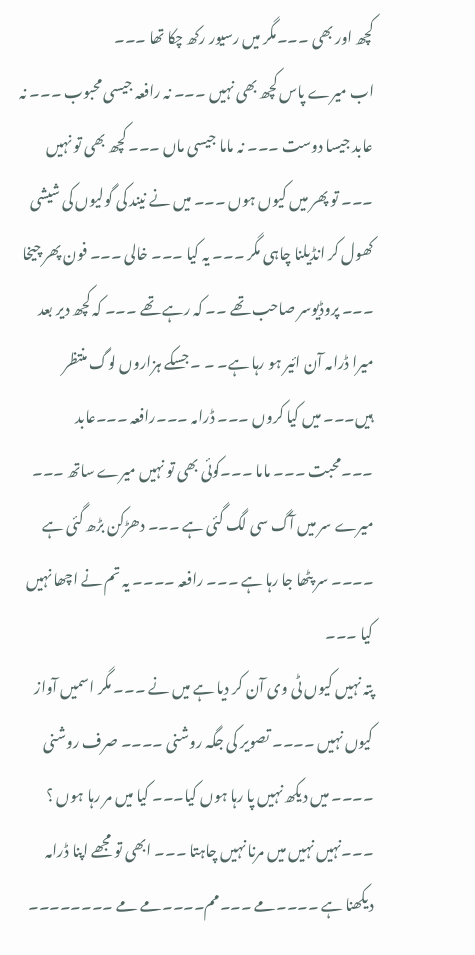کچھ اور بھی ۔۔۔مگر میں رسیور رکھ چکا تھا ۔۔۔
اب میرے پاس کچھ بھی نہیں ۔۔۔ نہ رافعہ جیسی محبوب ۔۔۔ نہ عابد جیسا دوست ۔۔۔ نہ ماما جیسی ماں ۔۔۔ کچھ بھی تو نہیں ۔۔۔ تو پھر میں کیوں ہوں ۔۔۔ میں نے نیند کی گولیوں کی شیشی کھول کر انڈیلنا چاہی مگر ۔۔۔ یہ کیا ۔۔۔ خالی ۔۔۔ فون پھر چیخا ۔۔۔ پروڈیوسر صاحب تھے ۔۔ کہ رہے تھے ۔۔۔ کہ کچھ دیر بعد میرا ڈرامہ آن ائیر ہو رہا ہے۔ ۔ ۔ جسکے ہزاروں لوگ منتظر ہیں۔۔۔ میں کیا کروں ۔۔۔ ڈرامہ ۔۔۔رافعہ ۔۔۔عابد ۔۔۔محبت ۔۔۔ ماما ۔۔۔کوئی بھی تو نہیں میرے ساتھ ۔۔۔ میرے سر میں آگ سی لگ گئی ہے ۔۔۔ دھڑکن بڑھ گئی ہے ۔۔۔۔ سر پٹھا جا رہا ہے ۔۔۔ رافعہ ۔۔۔۔ یہ تم نے اچھا نہیں کیا ۔۔۔
پتہ نہیں کیوں ٹی وی آن کر دیا ہے میں نے ۔۔۔ مگر اسمیں آواز کیوں نہیں ۔۔۔۔ تصویر کی جگہ روشنی ۔۔۔۔ صرف روشنی ۔۔۔۔ میں دیکھ نہیں پا رہا ہوں کیا۔۔۔ کیا میں مر رہا ہوں ؟ ۔۔۔نہیں نہیں میں مرنا نہیں چاہتا ۔۔۔ ابھی تو مجھے اپنا ڈرامہ دیکھنا ہے ۔۔۔۔مے ۔۔۔مم۔۔۔۔مے مے ۔۔۔۔۔۔۔۔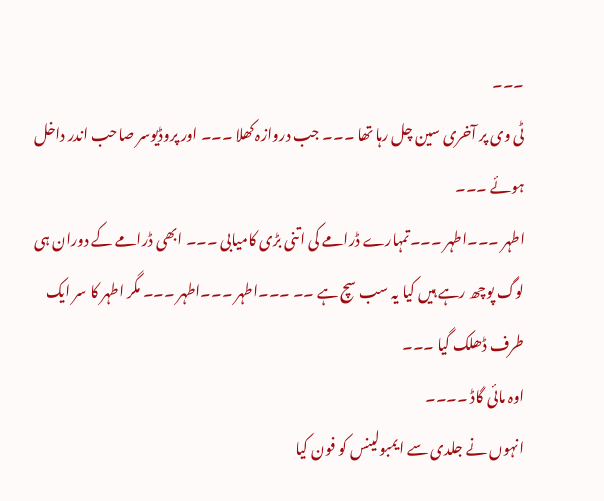۔۔۔
ٹی وی پر آخری سین چل رہا تھا ۔۔۔ جب دروازہ کھلا ۔۔۔ اور پروڈیوسر صاحب اندر داخل ہوئے ۔۔۔
اطہر ۔۔۔اطہر ۔۔۔تمہارے ڈرامے کی اتنی بڑی کامیابی ۔۔۔ ابھی ڈرامے کے دوران ہی لوگ پوچھ رہے ہیں کیا یہ سب سچ ہے ۔۔ ۔۔۔اطہر ۔۔۔اطہر ۔۔۔ مگر اطہر کا سر ایک طرف ڈھلک گیا ۔۔۔
اوہ مائی گاڈ ۔۔۔۔
انہوں نے جلدی سے ایمبولینس کو فون کیا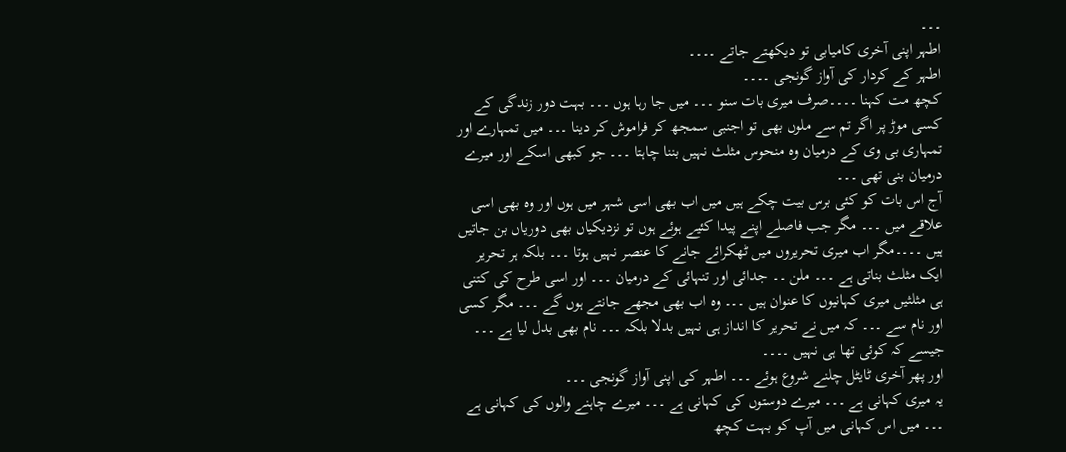۔۔۔
اطہر اپنی آخری کامیابی تو دیکھتے جاتے ۔۔۔۔
اطہر کے کردار کی آواز گونجی ۔۔۔۔
کچھ مت کہنا ۔۔۔۔صرف میری بات سنو ۔۔۔ میں جا رہا ہوں ۔۔۔ بہت دور زندگی کے کسی موڑ پر اگر تم سے ملوں بھی تو اجنبی سمجھ کر فراموش کر دینا ۔۔۔ میں تمہارے اور تمہاری بی وی کے درمیان وہ منحوس مثلث نہیں بننا چاہتا ۔۔۔ جو کبھی اسکے اور میرے درمیان بنی تھی ۔۔۔
آج اس بات کو کئی برس بیت چکے ہیں میں اب بھی اسی شہر میں ہوں اور وہ بھی اسی علاقے میں ۔۔۔ مگر جب فاصلے اپنے پیدا کئیے ہوئے ہوں تو نزدیکیاں بھی دوریاں بن جاتیں ہیں ۔۔۔۔مگر اب میری تحریروں میں ٹھکرائے جانے کا عنصر نہیں ہوتا ۔۔۔ بلکہ ہر تحریر ایک مثلث بناتی ہے ۔۔۔ ملن ۔۔ جدائی اور تنہائی کے درمیان ۔۔۔ اور اسی طرح کی کتنی ہی مثلثیں میری کہانیوں کا عنوان ہیں ۔۔۔ وہ اب بھی مجھے جانتے ہوں گے ۔۔۔ مگر کسی اور نام سے ۔۔۔ کہ میں نے تحریر کا انداز ہی نہیں بدلا بلکہ ۔۔۔ نام بھی بدل لیا ہے ۔۔۔ جیسے کہ کوئی تھا ہی نہیں ۔۔۔۔
اور پھر آخری ٹایٹل چلنے شروع ہوئے ۔۔۔ اطہر کی اپنی آواز گونجی ۔۔۔
یہ میری کہانی ہے ۔۔۔ میرے دوستوں کی کہانی ہے ۔۔۔ میرے چاہنے والوں کی کہانی ہے ۔۔۔ میں اس کہانی میں آپ کو بہت کچھ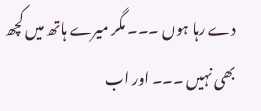دے رہا ہوں ۔۔۔ مگر میرے ہاتھ میں کچھ بھی نہیں ۔۔۔ اور اب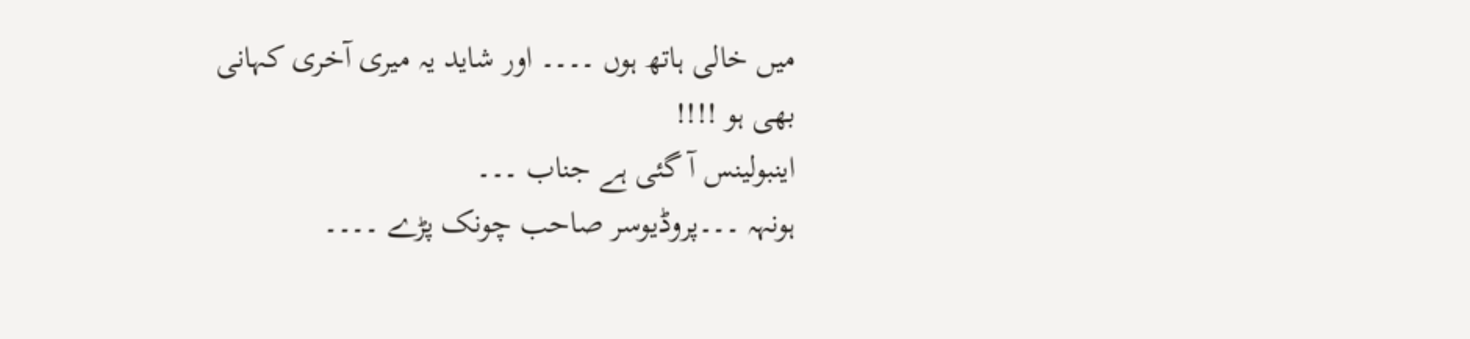میں خالی ہاتھ ہوں ۔۔۔۔ اور شاید یہ میری آخری کہانی بھی ہو !!!!
اینبولینس آ گئی ہے جناب ۔۔۔
ہونہہ ۔۔۔پروڈیوسر صاحب چونک پڑے ۔۔۔۔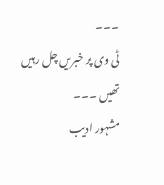۔۔۔
ٹی وی پر خبریں چل رہیں تھیں ۔۔۔
مشہور ادیب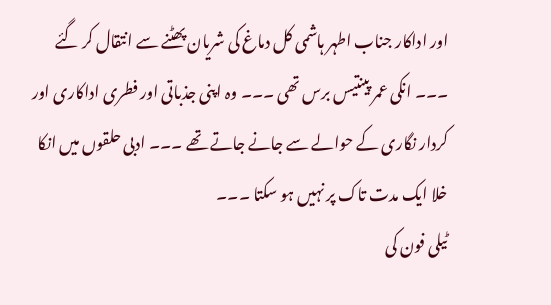اور اداکار جناب اطہر ہاشمی کل دماغ کی شریان پھٹنے سے انتقال کر گئے ۔۔۔ انکی عمر پینتیس برس تھی ۔۔۔ وہ اپنی جذباتی اور فطری اداکاری اور کردار نگاری کے حوالے سے جانے جاتے تھے ۔۔۔ ادبی حلقوں میں انکا خلا ایک مدت تاک پر نہیں ہو سکتا ۔۔۔
ٹیلی فون کی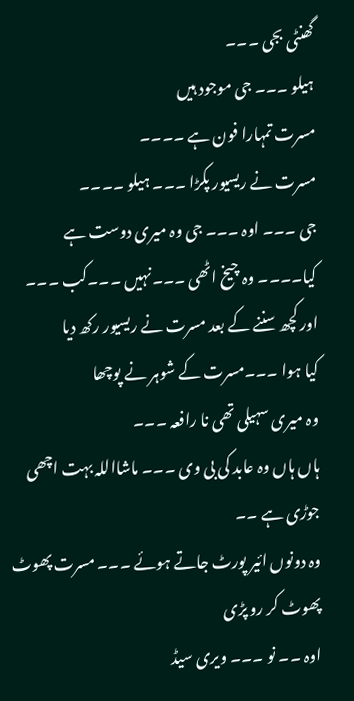گھنٹی بجی ۔۔۔
ہیلو ۔۔۔ جی موجود ہیں
مسرت تمہارا فون ہے ۔۔۔۔
مسرت نے ریسیور پکڑا ۔۔۔ ہیلو ۔۔۔۔
جی ۔۔۔ اوہ ۔۔۔ جی وہ میری دوست ہے
کیا۔۔۔۔ وہ چیخ اٹھی ۔۔۔نہیں ۔۔۔کب ۔۔۔
اور کچھ سننے کے بعد مسرت نے ریسیور رکھ دیا
کیا ہوا ۔۔۔مسرت کے شوہر نے پوچھا
وہ میری سہیلی تھی نا رافعہ ۔۔۔
ہاں ہاں وہ عابد کی بی وی ۔۔۔ ماشااللہ بہت اچھی جوڑی ہے ۔۔
وہ دونوں ائیر پورٹ جاتے ہوئے ۔۔۔ مسرت پھوٹ پھوٹ کر رو پڑی
اوہ ۔۔ نو ۔۔۔ ویری سیڈ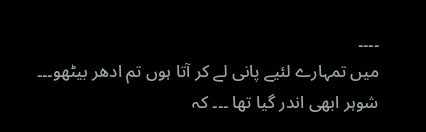۔۔۔۔
میں تمہارے لئیے پانی لے کر آتا ہوں تم ادھر بیٹھو۔۔۔
شوہر ابھی اندر گیا تھا ۔۔۔ کہ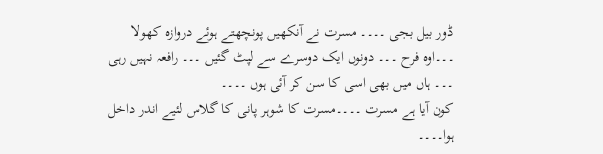ڈور بیل بجی ۔۔۔۔ مسرت نے آنکھیں پونچھتے ہوئے دروازہ کھولا ۔۔۔اوہ فرح ۔۔۔ دونوں ایک دوسرے سے لپٹ گئیں ۔۔۔ رافعہ نہیں رہی ۔۔۔ ہاں میں بھی اسی کا سن کر آئی ہوں ۔۔۔۔
کون آیا ہے مسرت ۔۔۔۔مسرت کا شوہر پانی کا گلاس لئیے اندر داخل ہوا۔۔۔۔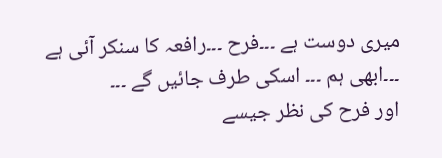میری دوست ہے ۔۔۔فرح ۔۔۔رافعہ کا سنکر آئی ہے ۔۔۔ابھی ہم ۔۔۔ اسکی طرف جائیں گے ۔۔۔
اور فرح کی نظر جیسے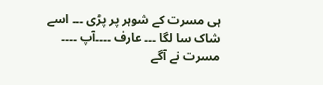ہی مسرت کے شوہر پر پڑی ۔۔۔ اسے شاک سا لگا ۔۔۔ عارف ۔۔۔۔آپ ۔۔۔۔
مسرت نے آگے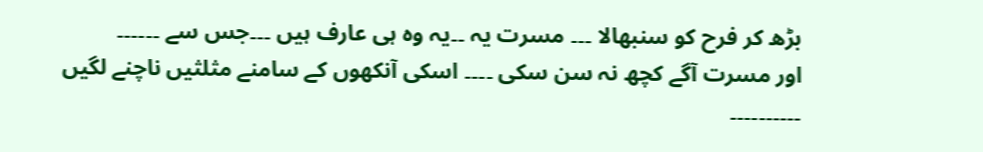بڑھ کر فرح کو سنبھالا ۔۔۔ مسرت یہ ۔۔یہ وہ ہی عارف ہیں ۔۔۔جس سے ۔۔۔۔۔۔
اور مسرت آگے کچھ نہ سن سکی ۔۔۔۔ اسکی آنکھوں کے سامنے مثلثیں ناچنے لگیں ۔۔۔۔۔۔۔۔۔۔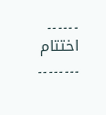۔۔۔۔۔۔ اختتام ۔۔۔۔۔۔۔۔